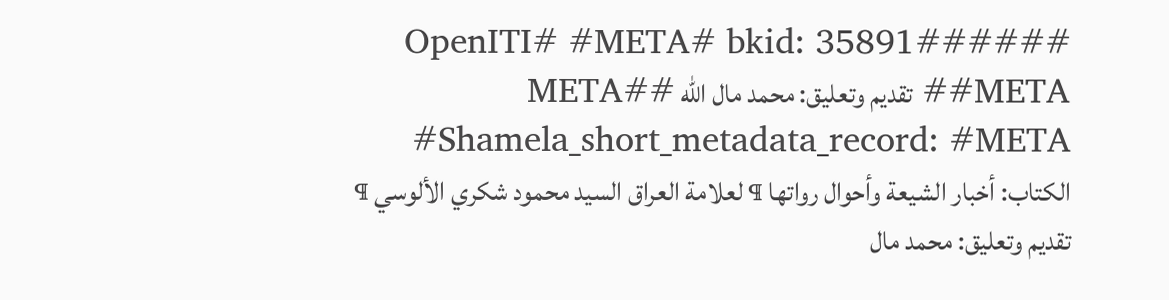######OpenITI# #META# bkid: 35891 #META# تقديم وتعليق: محمد مال الله #META# Shamela_short_metadata_record: #META# الكتاب: أخبار الشيعة وأحوال رواتها ¶ لعلامة العراق السيد محمود شكري الألوسي ¶ تقديم وتعليق: محمد مال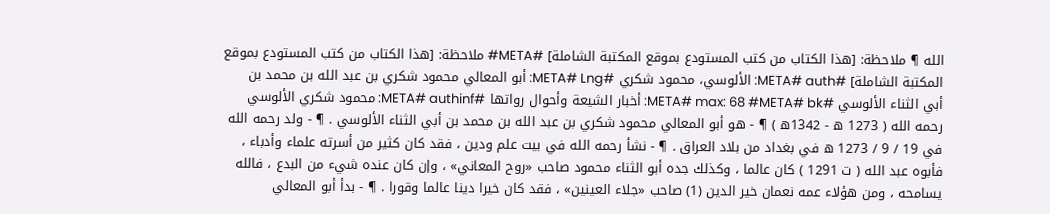الله ¶ ملاحظة: [هذا الكتاب من كتب المستودع بموقع المكتبة الشاملة] #META# ملاحظة: [هذا الكتاب من كتب المستودع بموقع المكتبة الشاملة] #META# auth: الألوسي، محمود شكري #META# Lng: أبو المعالي محمود شكري بن عبد الله بن محمد بن أبي الثناء الألوسي #META# max: 68 #META# bk: أخبار الشيعة وأحوال رواتها #META# authinf: محمود شكري الألوسي رحمه الله ( 1273 ه - 1342ه ) ¶ - هو أبو المعالي محمود شكري بن عبد الله بن محمد بن أبي الثناء الألوسي . ¶ - ولد رحمه الله في 19 / 9 / 1273 ه في بغداد من بلاد العراق . ¶ - نشأ رحمه الله في بيت علم ودين ، فقد كان كثير من أسرته علماء وأدباء ، فأبوه عبد الله ( ت 1291 ) كان عالما ، وكذلك جده أبو الثناء محمود صاحب «روح المعاني» ، وإن كان عنده شيء من البدع ، فالله يسامحه ، ومن هؤلاء عمه نعمان خير الدين (1) صاحب «جلاء العينين» ، فقد كان خيرا دينا عالما وقورا . ¶ - بدأ أبو المعالي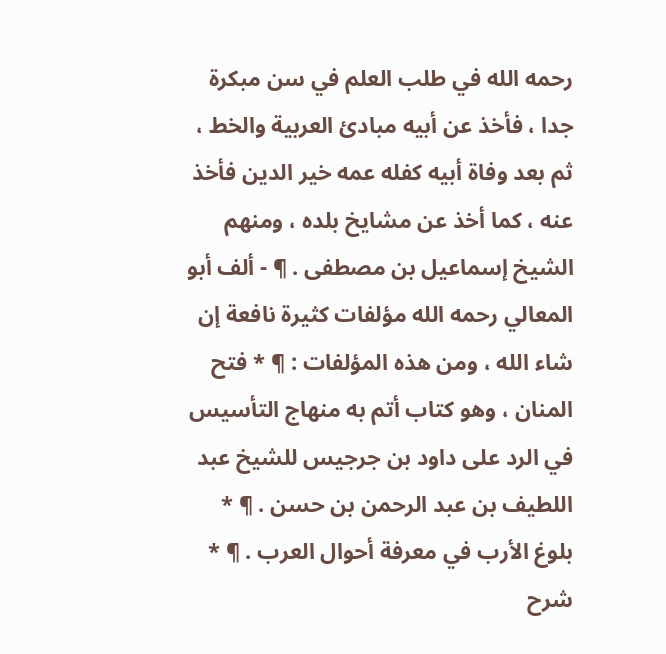رحمه الله في طلب العلم في سن مبكرة جدا ، فأخذ عن أبيه مبادئ العربية والخط ، ثم بعد وفاة أبيه كفله عمه خير الدين فأخذ عنه ، كما أخذ عن مشايخ بلده ، ومنهم الشيخ إسماعيل بن مصطفى . ¶ - ألف أبو المعالي رحمه الله مؤلفات كثيرة نافعة إن شاء الله ، ومن هذه المؤلفات : ¶ * فتح المنان ، وهو كتاب أتم به منهاج التأسيس في الرد على داود بن جرجيس للشيخ عبد اللطيف بن عبد الرحمن بن حسن . ¶ * بلوغ الأرب في معرفة أحوال العرب . ¶ * شرح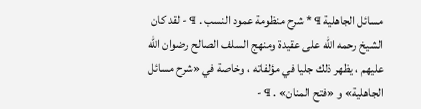مسائل الجاهلية ¶ * شرح منظومة عمود النسب . ¶ - لقد كان الشيخ رحمه الله على عقيدة ومنهج السلف الصالح رضوان الله عليهم ، يظهر ذلك جليا في مؤلفاته ، وخاصة في «شرح مسائل الجاهلية» و «فتح المنان» . ¶ -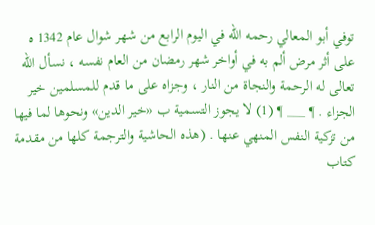توفي أبو المعالي رحمه الله في اليوم الرابع من شهر شوال عام 1342 ه على أثر مرض ألم به في أواخر شهر رمضان من العام نفسه ، نسأل الله تعالى له الرحمة والنجاة من النار ، وجزاه على ما قدم للمسلمين خير الجزاء . ¶ ___ ¶ (1) لا يجوز التسمية ب «خير الدين» ونحوها لما فيها من تزكية النفس المنهي عنها . (هذه الحاشية والترجمة كلها من مقدمة كتاب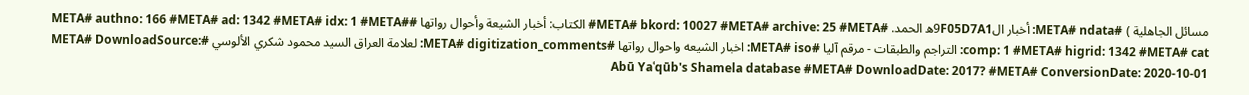مسائل الجاهلية ) #META# ndata: أخبار ال9F05D7A1ه الحمد. #META# bkord: 10027 #META# archive: 25 #META# الكتاب: أخبار الشيعة وأحوال رواتها #META# authno: 166 #META# ad: 1342 #META# idx: 1 #META# comp: 1 #META# higrid: 1342 #META# cat: التراجم والطبقات - مرقم آليا #META# iso: اخبار الشيعه واحوال رواتها #META# digitization_comments: لعلامة العراق السيد محمود شكري الألوسي #META# DownloadSource: Abū Yaʿqūb's Shamela database #META# DownloadDate: 2017? #META# ConversionDate: 2020-10-01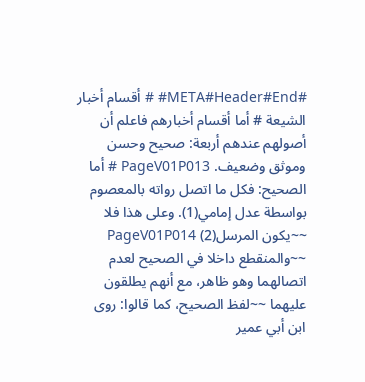#META#Header#End# # أقسام أخبار الشيعة # أما أقسام أخبارهم فاعلم أن أصولهم عندهم أربعة: صحيح وحسن وموثق وضعيف. PageV01P013 # أما الصحيح: فكل ما اتصل رواته بالمعصوم بواسطة عدل إمامي(1). وعلى هذا فلا ~~يكون المرسل(2) PageV01P014 ~~والمنقطع داخلا في الصحيح لعدم اتصالهما وهو ظاهر، مع أنهم يطلقون عليهما ~~لفظ الصحيح، كما قالوا: روى ابن أبي عمير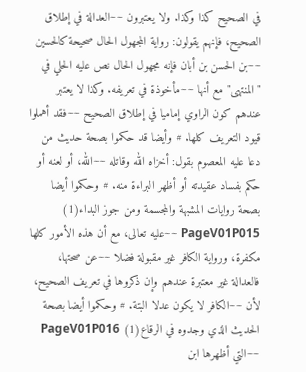في الصحيح كذا وكذا. ولا يعتبرون ~~العدالة في إطلاق الصحيح، فإنهم يقولون: رواية المجهول الحال صحيحة كالحسين ~~بن الحسن بن أبان فإنه مجهول الحال نص عليه الحلي في "المنتهى" مع أنها ~~مأخوذة في تعريفه. وكذا لا يعتبر عندهم كون الراوي إماميا في إطلاق الصحيح ~~فقد أهملوا قيود التعريف كلها. # وأيضا قد حكموا بصحة حديث من دعا عليه المعصوم بقول: أخزاه الله وقاتله ~~الله، أو لعنه أو حكم بفساد عقيدته أو أظهر البراءة منه. # وحكموا أيضا بصحة روايات المشبهة والمجسمة ومن جوز البداء(1) PageV01P015 ~~عليه تعالى، مع أن هذه الأمور كلها مكفرة، ورواية الكافر غير مقبولة فضلا ~~عن صحتها، فالعدالة غير معتبرة عندهم وإن ذكروها في تعريف الصحيح، لأن ~~الكافر لا يكون عدلا البتة. # وحكموا أيضا بصحة الحديث الذي وجدوه في الرقاع(1) PageV01P016 ~~التي أظهرها ابن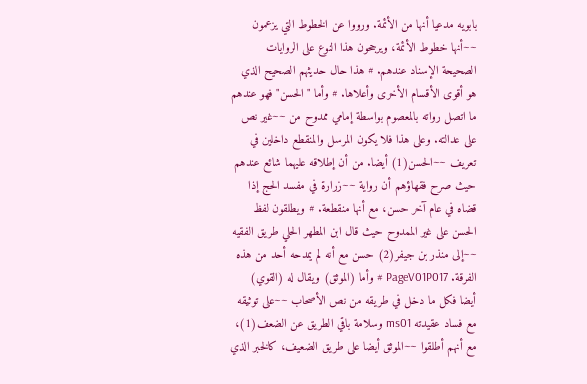بابويه مدعيا أنها من الأئمة. ورووا عن الخطوط التي يزعمون ~~أنها خطوط الأئمة، ويرجحون هذا النوع على الروايات الصحيحة الإسناد عندهم. # هذا حال حديثهم الصحيح الذي هو أقوى الأقسام الأخرى وأعلاها. # وأما "الحسن" فهو عندهم ما اتصل رواته بالمعصوم بواسطة إمامي ممدوح من ~~غير نص على عدالته. وعلى هذا فلا يكون المرسل والمنقطع داخلين في تعريف ~~الحسن(1) أيضا. من أن إطلاقه عليهما شائع عندهم حيث صرح فقهاؤهم أن رواية ~~زرارة في مفسد الحج إذا قضاه في عام آخر حسن، مع أنها منقطعة. # ويطلقون لفظ الحسن على غير الممدوح حيث قال ابن المطهر الحلي طريق الفقيه ~~إلى منذر بن جيفر(2) حسن مع أنه لم يمدحه أحد من هذه الفرقة. PageV01P017 # وأما (الموثق) ويقال له (القوي) أيضا فكل ما دخل في طريقه من نص الأصحاب ~~على توثيقه مع فساد عقيدته ms01 وسلامة باقي الطريق عن الضعف(1)، مع أنهم أطلقوا ~~الموثق أيضا على طريق الضعيف، كالخبر الذي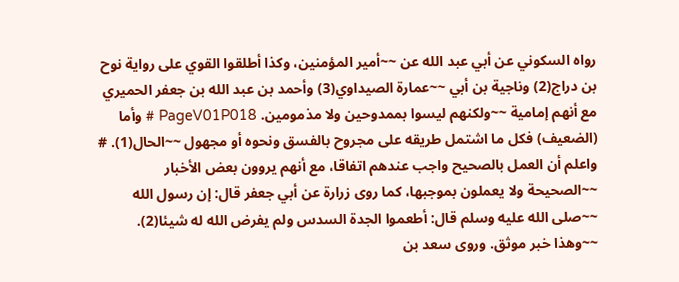رواه السكوني عن أبي عبد الله عن ~~أمير المؤمنين، وكذا أطلقوا القوي على رواية نوح بن دراج(2) وناجية بن أبي ~~عمارة الصيداوي(3) وأحمد بن عبد الله بن جعفر الحميري مع أنهم إمامية ~~ولكنهم ليسوا بممدوحين ولا مذمومين. PageV01P018 # وأما (الضعيف) فكل ما اشتمل طريقه على مجروح بالفسق ونحوه أو مجهول ~~الحال(1). # واعلم أن العمل بالصحيح واجب عندهم اتفاقا، مع أنهم يروون بعض الأخبار ~~الصحيحة ولا يعملون بموجبها، كما روى زرارة عن أبي جعفر قال: إن رسول الله ~~صلى الله عليه وسلم قال: أطعموا الجدة السدس ولم يفرض الله له شيئا(2). ~~وهذا خبر موثق. وروى سعد بن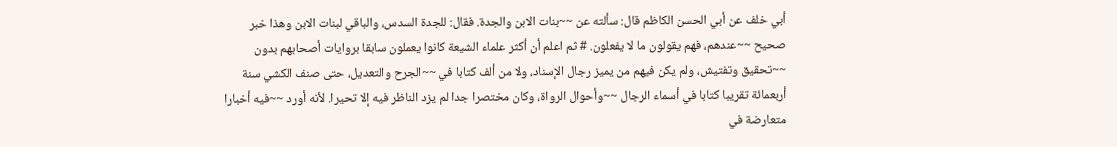أبي خلف عن أبي الحسن الكاظم قال: سألته عن ~~بنات الابن والجدة. فقال: للجدة السدس، والباقي لبنات الابن وهذا خبر صحيح ~~عندهم، فهم يقولون ما لا يفعلون. # ثم اعلم أن أكثر علماء الشيعة كانوا يعملون سابقا بروايات أصحابهم بدون ~~تحقيق وتفتيش، ولم يكن فيهم من يميز رجال الإسناد، ولا من ألف كتابا في ~~الجرح والتعديل، حتى صنف الكشي سنة أربعمائة تقريبا كتابا في أسماء الرجال ~~وأحوال الرواة، وكان مختصرا جدا لم يزد الناظر فيه إلا تحيرا. لأنه أورد ~~فيه أخبارا متعارضة في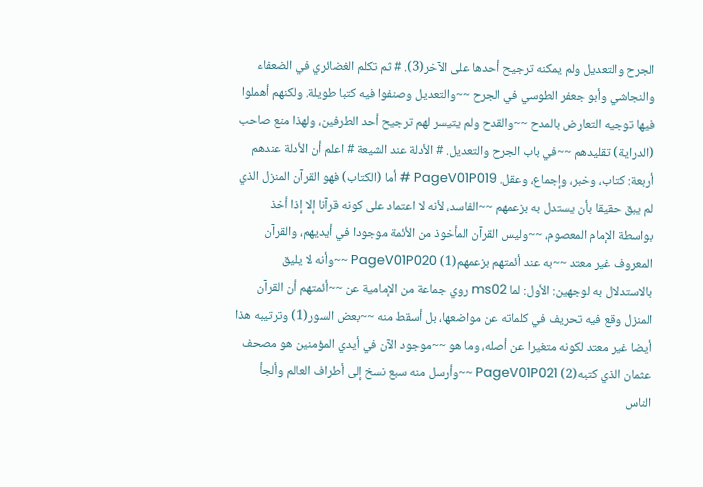الجرح والتعديل ولم يمكنه ترجيح أحدها على الآخر(3). # ثم تكلم الغضائري في الضعفاء والنجاشي وأبو جعفر الطوسي في الجرح ~~والتعديل وصنفوا فيه كتبا طويلة. ولكنهم أهملوا فيها توجيه التعارض بالمدح ~~والقدح ولم يتيسر لهم ترجيح أحد الطرفين، ولهذا منع صاحب (الدراية) تقليدهم ~~في باب الجرح والتعديل. # الأدلة عند الشيعة # اعلم أن الأدلة عندهم أربعة: كتاب، وخبر، وإجماع، وعقل. PageV01P019 # أما (الكتاب) فهو القرآن المنزل الذي لم يبق حقيقا بأن يستدل به بزعمهم ~~الفاسد، لأنه لا اعتماد على كونه قرآنا إلا إذا أخذ بواسطة الإمام المعصوم، ~~وليس القرآن المأخوذ من الأئمة موجودا في أيديهم، والقرآن المعروف غير معتد ~~به عند أئمتهم بزعمهم(1) PageV01P020 ~~وأنه لا يليق بالاستدلال به لوجهين: الأول: لما ms02 روي جماعة من الإمامية عن ~~أئمتهم أن القرآن المنزل وقع فيه تحريف في كلماته عن مواضعها، بل أسقط منه ~~بعض السور(1) وترتيبه هذا أيضا غير معتد لكونه متغيرا عن أصله، وما هو ~~موجود الآن في أيدي المؤمنين هو مصحف عثمان الذي كتبه(2) PageV01P021 ~~وأرسل منه سبع نسخ إلى أطراف العالم وألجأ الناس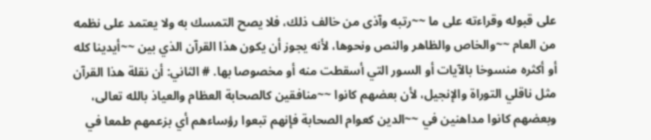على قبوله وقراءته على ما ~~رتبه وآذى من خالف ذلك، فلا يصح التمسك به ولا يعتمد على نظمه من العام ~~والخاص والظاهر والنص ونحوها، لأنه يجوز أن يكون هذا القرآن الذي بين ~~أيدينا كله أو أكثره منسوخا بالآيات أو السور التي أسقطت منه أو مخصوصا بها. # الثاني: أن نقلة هذا القرآن مثل ناقلي التوراة والإنجيل، لأن بعضهم كانوا ~~منافقين كالصحابة العظام والعياذ بالله تعالى، وبعضهم كانوا مداهنين في ~~الدين كعوام الصحابة فإنهم تبعوا رؤساءهم أي بزعمهم طمعا في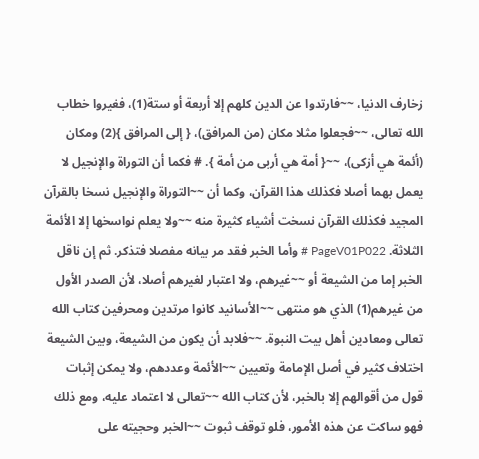زخارف الدنيا، ~~فارتدوا عن الدين كلهم إلا أربعة أو ستة(1)، فغيروا خطاب الله تعالى، ~~فجعلوا مثلا مكان (من المرافق)، { إلى المرافق }(2) ومكان (أئمة هي أزكى)، ~~{ أمة هي أربى من أمة }. # فكما أن التوراة والإنجيل لا يعمل بهما أصلا فكذلك هذا القرآن، وكما أن ~~التوراة والإنجيل نسخا بالقرآن المجيد فكذلك القرآن نسخت أشياء كثيرة منه ~~ولا يعلم نواسخها إلا الأئمة الثلاثة. PageV01P022 # وأما الخبر فقد مر بيانه مفصلا فتذكر. ثم إن ناقل الخبر إما من الشيعة أو ~~غيرهم، ولا اعتبار لغيرهم أصلا، لأن الصدر الأول من غيرهم(1) الذي هو منتهى ~~الأسانيد كانوا مرتدين ومحرفين كتاب الله تعالى ومعادين أهل بيت النبوة. ~~فلابد أن يكون من الشيعة، وبين الشيعة اختلاف كثير في أصل الإمامة وتعيين ~~الأئمة وعددهم، ولا يمكن إثبات قول من أقوالهم إلا بالخبر، لأن كتاب الله ~~تعالى لا اعتماد عليه، ومع ذلك فهو ساكت عن هذه الأمور، فلو توقف ثبوت ~~الخبر وحجيته على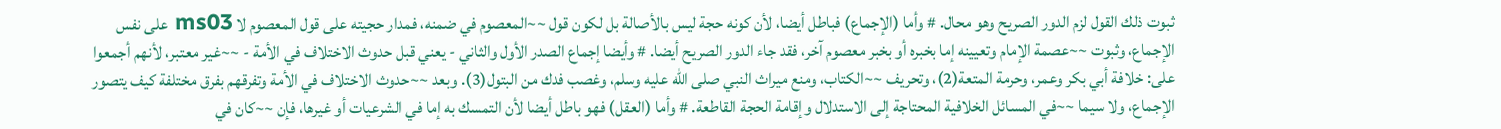ثبوت ذلك القول لزم الدور الصريح وهو محال. # وأما (الإجماع) فباطل أيضا، لأن كونه حجة ليس بالأصالة بل لكون قول ~~المعصوم في ضمنه، فمدار حجيته على قول المعصوم لا ms03 على نفس الإجماع، وثبوت ~~عصمة الإمام وتعيينه إما بخبره أو بخبر معصوم آخر، فقد جاء الدور الصريح أيضا. # وأيضا إجماع الصدر الأول والثاني - يعني قبل حدوث الاختلاف في الأمة - ~~غير معتبر، لأنهم أجمعوا على: خلافة أبي بكر وعمر، وحرمة المتعة(2)، وتحريف ~~الكتاب، ومنع ميراث النبي صلى الله عليه وسلم، وغصب فدك من البتول(3). وبعد ~~حدوث الاختلاف في الأمة وتفرقهم بفرق مختلفة كيف يتصور الإجماع، ولا سيما ~~في المسائل الخلافية المحتاجة إلى الاستدلال وإقامة الحجة القاطعة. # وأما (العقل) فهو باطل أيضا لأن التمسك به إما في الشرعيات أو غيرها، فإن ~~كان في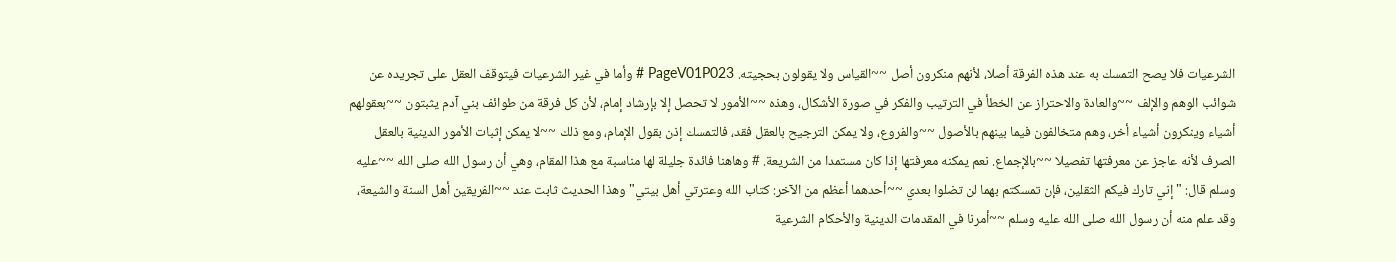الشرعيات فلا يصح التمسك به عند هذه الفرقة أصلا، لأنهم منكرون أصل ~~القياس ولا يقولون بحجيته. PageV01P023 # وأما في غير الشرعيات فيتوقف العقل على تجريده عن شوائب الوهم والإلف ~~والعادة والاحتراز عن الخطأ في الترتيب والفكر في صورة الأشكال، وهذه ~~الأمور لا تحصل إلا بإرشاد إمام، لأن كل فرقة من طوائف بني آدم يثبتون ~~بعقولهم أشياء وينكرون أشياء أخر، وهم متخالفون فيما بينهم بالأصول ~~والفروع، ولا يمكن الترجيح بالعقل فقد، فالتمسك إذن بقول الإمام، ومع ذلك ~~لا يمكن إثبات الأمور الدينية بالعقل الصرف لأنه عاجز عن معرفتها تفصيلا ~~بالإجماع. نعم يمكنه معرفتها إذا كان مستمدا من الشريعة. # وهاهنا فائدة جليلة لها مناسبة مع هذا المقام، وهي أن رسول الله صلى الله ~~عليه وسلم قال: "إني تارك فيكم الثقلين، فإن تمسكتم بهما لن تضلوا بعدي ~~أحدهما أعظم من الآخر: كتاب الله وعترتي أهل بيتي" وهذا الحديث ثابت عند ~~الفريقين أهل السنة والشيعة، وقد علم منه أن رسول الله صلى الله عليه وسلم ~~أمرنا في المقدمات الدينية والأحكام الشرعية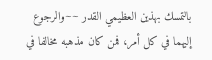بالتمسك بهذين العظيمي القدر ~~والرجوع إليهما في كل أمر، فمن كان مذهبه مخالفا في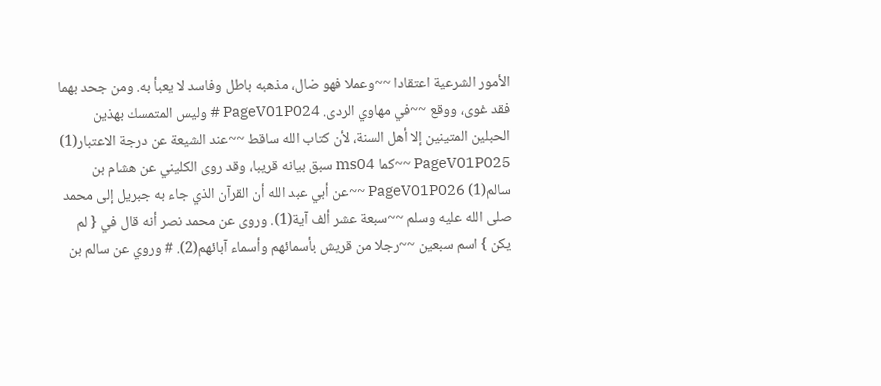الأمور الشرعية اعتقادا ~~وعملا فهو ضال، مذهبه باطل وفاسد لا يعبأ به. ومن جحد بهما فقد غوى، ووقع ~~في مهاوي الردى. PageV01P024 # وليس المتمسك بهذين الحبلين المتينين إلا أهل السنة، لأن كتاب الله ساقط ~~عند الشيعة عن درجة الاعتبار(1) PageV01P025 ~~كما ms04 سبق بيانه قريبا، وقد روى الكليني عن هشام بن سالم(1) PageV01P026 ~~عن أبي عبد الله أن القرآن الذي جاء به جبريل إلى محمد صلى الله عليه وسلم ~~سبعة عشر ألف آية(1). وروى عن محمد نصر أنه قال في { لم يكن } اسم سبعين ~~رجلا من قريش بأسمائهم وأسماء آبائهم(2). # وروي عن سالم بن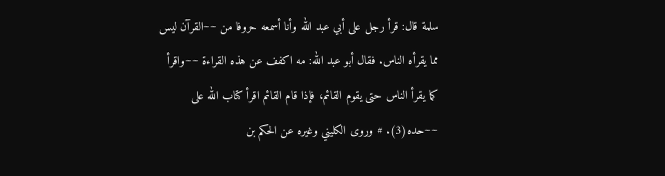سلمة قال: قرأ رجل على أبي عبد الله وأنا أسمعه حروفا من ~~القرآن ليس مما يقرأه الناس. فقال أبو عبد الله: مه اكفف عن هذه القراءة ~~واقرأ كما يقرأ الناس حتى يقوم القائم، فإذا قام القائم اقرأ كتاب الله على ~~حده(3). # وروى الكليني وغيره عن الحكم بن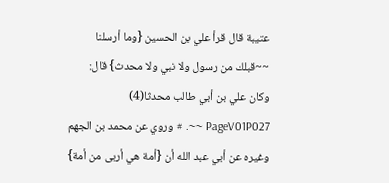عتيبة قال قرأ علي بن الحسين {وما أرسلنا ~~قبلك من رسول ولا نبي ولا محدث} قال: وكان علي بن أبي طالب محدثا(4) PageV01P027 ~~. # وروي عن محمد بن الجهم وغيره عن أبي عبد الله أن {أمة هي أربى من أمة}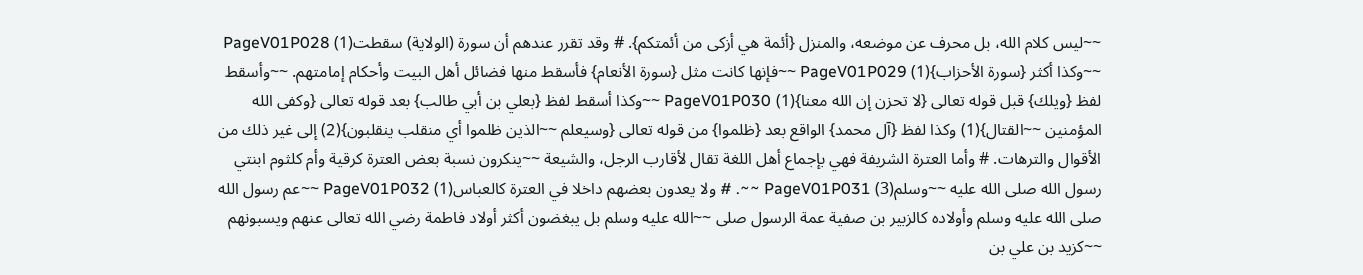~~ليس كلام الله، بل محرف عن موضعه، والمنزل {أئمة هي أزكى من أئمتكم}. # وقد تقرر عندهم أن سورة (الولاية) سقطت(1) PageV01P028 ~~وكذا أكثر {سورة الأحزاب}(1) PageV01P029 ~~فإنها كانت مثل {سورة الأنعام} فأسقط منها فضائل أهل البيت وأحكام إمامتهم. ~~وأسقط لفظ {ويلك} قبل قوله تعالى {لا تحزن إن الله معنا}(1) PageV01P030 ~~وكذا أسقط لفظ {بعلي بن أبي طالب} بعد قوله تعالى {وكفى الله المؤمنين ~~القتال}(1) وكذا لفظ {آل محمد} الواقع بعد {ظلموا} من قوله تعالى {وسيعلم ~~الذين ظلموا أي منقلب ينقلبون}(2) إلى غير ذلك من الأقوال والترهات. # وأما العترة الشريفة فهي بإجماع أهل اللغة تقال لأقارب الرجل، والشيعة ~~ينكرون نسبة بعض العترة كرقية وأم كلثوم ابنتي رسول الله صلى الله عليه ~~وسلم(3) PageV01P031 ~~. # ولا يعدون بعضهم داخلا في العترة كالعباس(1) PageV01P032 ~~عم رسول الله صلى الله عليه وسلم وأولاده كالزبير بن صفية عمة الرسول صلى ~~الله عليه وسلم بل يبغضون أكثر أولاد فاطمة رضي الله تعالى عنهم ويسبونهم ~~كزيد بن علي بن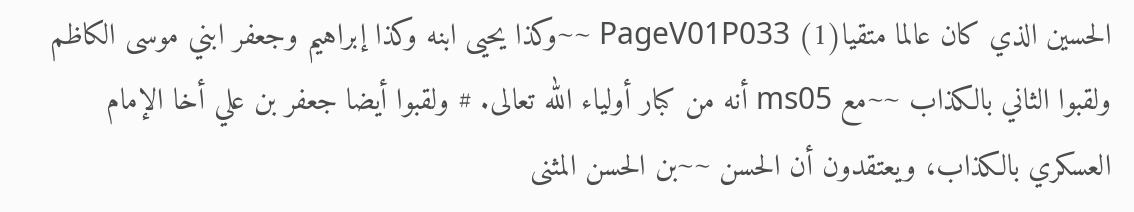الحسين الذي كان عالما متقيا(1) PageV01P033 ~~وكذا يحيى ابنه وكذا إبراهيم وجعفر ابني موسى الكاظم ولقبوا الثاني بالكذاب ~~مع ms05 أنه من كبار أولياء الله تعالى. # ولقبوا أيضا جعفر بن علي أخا الإمام العسكري بالكذاب، ويعتقدون أن الحسن ~~بن الحسن المثنى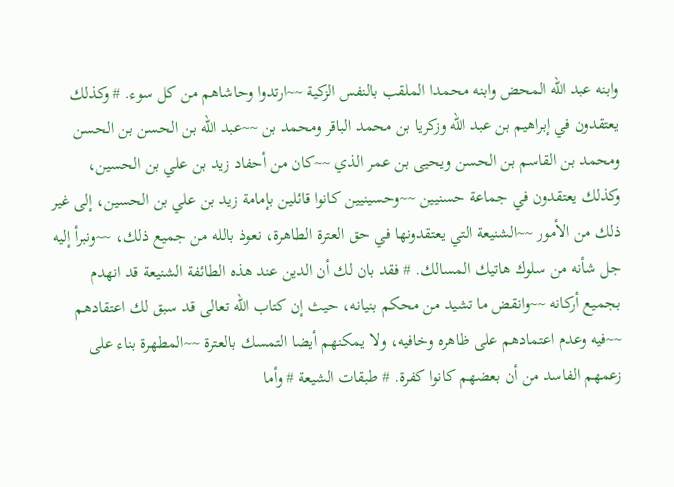وابنه عبد الله المحض وابنه محمدا الملقب بالنفس الزكية ~~ارتدوا وحاشاهم من كل سوء. # وكذلك يعتقدون في إبراهيم بن عبد الله وزكريا بن محمد الباقر ومحمد بن ~~عبد الله بن الحسن بن الحسن ومحمد بن القاسم بن الحسن ويحيى بن عمر الذي ~~كان من أحفاد زيد بن علي بن الحسين، وكذلك يعتقدون في جماعة حسنيين ~~وحسينيين كانوا قائلين بإمامة زيد بن علي بن الحسين، إلى غير ذلك من الأمور ~~الشنيعة التي يعتقدونها في حق العترة الطاهرة، نعوذ بالله من جميع ذلك، ~~ونبرأ إليه جل شأنه من سلوك هاتيك المسالك. # فقد بان لك أن الدين عند هذه الطائفة الشنيعة قد انهدم بجميع أركانه ~~وانقض ما تشيد من محكم بنيانه، حيث إن كتاب الله تعالى قد سبق لك اعتقادهم ~~فيه وعدم اعتمادهم على ظاهره وخافيه، ولا يمكنهم أيضا التمسك بالعترة ~~المطهرة بناء على زعمهم الفاسد من أن بعضهم كانوا كفرة. # طبقات الشيعة # وأما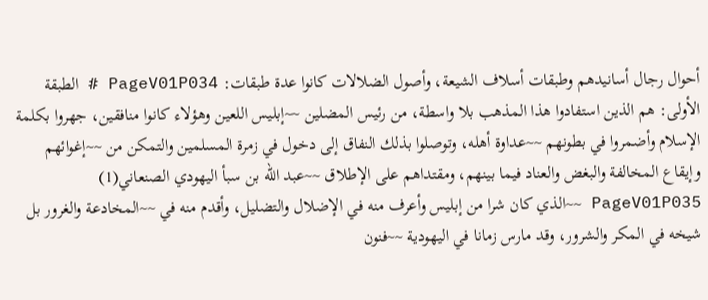أحوال رجال أسانيدهم وطبقات أسلاف الشيعة، وأصول الضلالات كانوا عدة طبقات: PageV01P034 # الطبقة الأولى: هم الذين استفادوا هذا المذهب بلا واسطة، من رئيس المضلين ~~إبليس اللعين وهؤلاء كانوا منافقين، جهروا بكلمة الإسلام وأضمروا في بطونهم ~~عداوة أهله، وتوصلوا بذلك النفاق إلى دخول في زمرة المسلمين والتمكن من ~~إغوائهم وإيقاع المخالفة والبغض والعناد فيما بينهم، ومقتداهم على الإطلاق ~~عبد الله بن سبأ اليهودي الصنعاني(1) PageV01P035 ~~الذي كان شرا من إبليس وأعرف منه في الإضلال والتضليل، وأقدم منه في ~~المخادعة والغرور بل شيخه في المكر والشرور، وقد مارس زمانا في اليهودية ~~فنون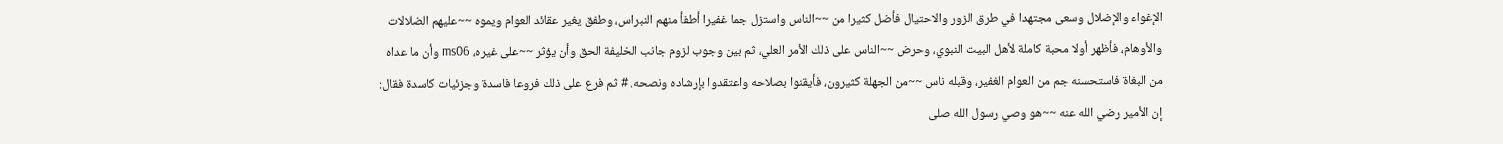الإغواء والإضلال وسعى مجتهدا في طرق الزور والاحتيال فأضل كثيرا من ~~الناس واستزل جما غفيرا أطفأ منهم النبراس، وطفق يغير عقائد العوام ويموه ~~عليهم الضلالات والأوهام، فأظهر أولا محبة كاملة لأهل البيت النبوي، وحرض ~~الناس على ذلك الأمر العلي، ثم بين وجوب لزوم جانب الخليفة الحق وأن يؤثر ~~على غيره، ms06 وأن ما عداه من البغاة فاستحسنه جم من العوام الغفير، وقبله ناس ~~من الجهلة كثيرون، فأيقنوا بصلاحه واعتقدوا بإرشاده ونصحه. # ثم فرع على ذلك فروعا فاسدة وجزئيات كاسدة فقال: إن الأمير رضي الله عنه ~~هو وصي رسول الله صلى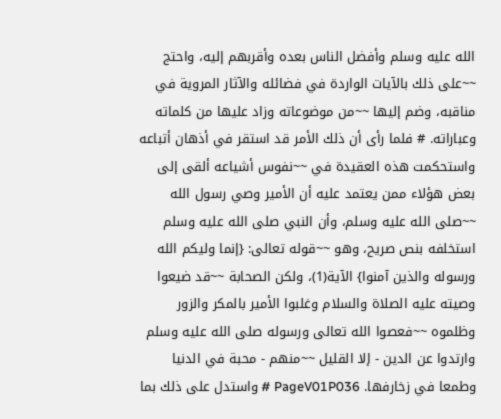الله عليه وسلم وأفضل الناس بعده وأقربهم إليه، واحتج ~~على ذلك بالآيات الواردة في فضائله والآثار المروية في مناقبه، وضم إليها ~~من موضوعاته وزاد عليها من كلماته وعباراته. # فلما رأى أن ذلك الأمر قد استقر في أذهان أتباعه واستحكمت هذه العقيدة في ~~نفوس أشياعه ألقى إلى بعض هؤلاء ممن يعتمد عليه أن الأمير وصي رسول الله ~~صلى الله عليه وسلم، وأن النبي صلى الله عليه وسلم استخلفه بنص صريح، وهو ~~قوله تعالى: {إنما وليكم الله ورسوله والذين آمنوا} الآية(1)، ولكن الصحابة ~~قد ضيعوا وصيته عليه الصلاة والسلام وغلبوا الأمير بالمكر والزور وظلموه ~~فعصوا الله تعالى ورسوله صلى الله عليه وسلم وارتدوا عن الدين - إلا القليل ~~منهم - محبة في الدنيا وطمعا في زخارفها. PageV01P036 # واستدل على ذلك بما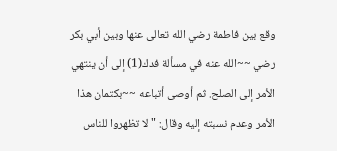وقع بين فاطمة رضي الله تعالى عنها وبين أبي بكر رضي ~~الله عنه في مسألة فدك(1) إلى أن ينتهي الأمر إلى الصلح. ثم أوصى أتباعه ~~بكتمان هذا الأمر وعدم نسبته إليه وقال: "لا تظهروا للناس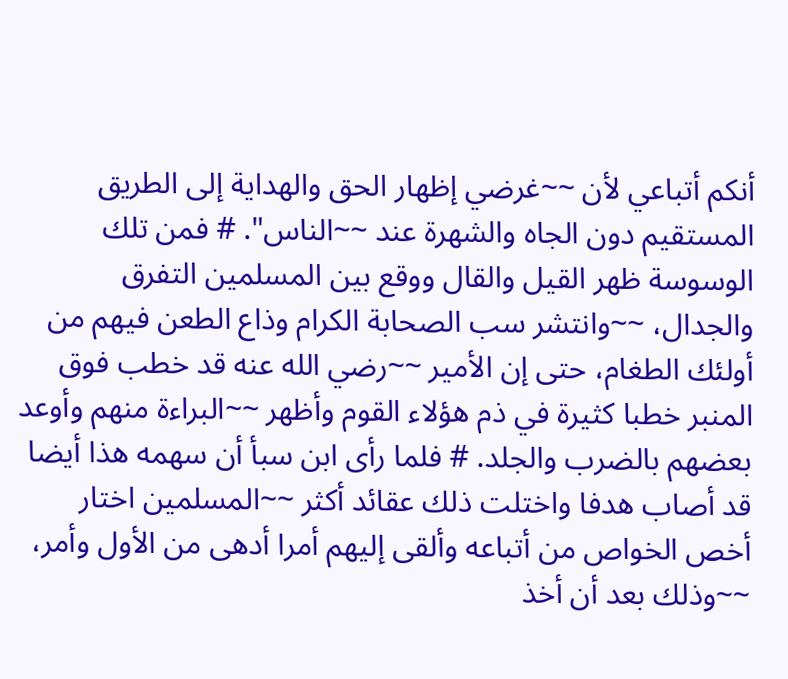أنكم أتباعي لأن ~~غرضي إظهار الحق والهداية إلى الطريق المستقيم دون الجاه والشهرة عند ~~الناس". # فمن تلك الوسوسة ظهر القيل والقال ووقع بين المسلمين التفرق والجدال، ~~وانتشر سب الصحابة الكرام وذاع الطعن فيهم من أولئك الطغام، حتى إن الأمير ~~رضي الله عنه قد خطب فوق المنبر خطبا كثيرة في ذم هؤلاء القوم وأظهر ~~البراءة منهم وأوعد بعضهم بالضرب والجلد. # فلما رأى ابن سبأ أن سهمه هذا أيضا قد أصاب هدفا واختلت ذلك عقائد أكثر ~~المسلمين اختار أخص الخواص من أتباعه وألقى إليهم أمرا أدهى من الأول وأمر، ~~وذلك بعد أن أخذ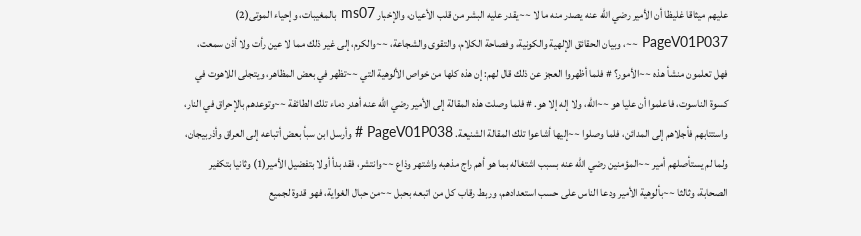عليهم ميثاقا غليظا أن الأمير رضي الله عنه يصدر منه ما لا ~~يقدر عليه البشر من قلب الأعيان، والإخبار ms07 بالمغيبات، وإحياء الموتى(2) PageV01P037 ~~، وبيان الحقائق الإلهية والكونية، وفصاحة الكلام، والتقوى والشجاعة، ~~والكرم، إلى غير ذلك مما لا عين رأت ولا أذن سمعت، فهل تعلمون منشأ هذه ~~الأمور؟ # فلما أظهروا العجز عن ذلك قال لهم: إن هذه كلها من خواص الألوهية التي ~~تظهر في بعض المظاهر، ويتجلى اللاهوت في كسوة الناسوت، فاعلموا أن عليا هو ~~الله، ولا إله إلا هو. # فلما وصلت هذه المقالة إلى الأمير رضي الله عنه أهدر دماء تلك الطائفة ~~وتوعدهم بالإحراق في النار، واستتابهم فأجلاهم إلى المدائن، فلما وصلوا ~~إليها أشاعوا تلك المقالة الشنيعة. PageV01P038 # وأرسل ابن سبأ بعض أتباعه إلى العراق وأذربيجان، ولما لم يستأصلهم أمير ~~المؤمنين رضي الله عنه بسبب اشتغاله بما هو أهم راج مذهبه واشتهر وذاع ~~وانتشر، فقد بدأ أولا بتفضيل الأمير(1) وثانيا بتكفير الصحابة، وثالثا ~~بألوهية الأمير ودعا الناس على حسب استعدادهم، وربط رقاب كل من اتبعه بحبل ~~من حبال الغواية، فهو قدوة لجميع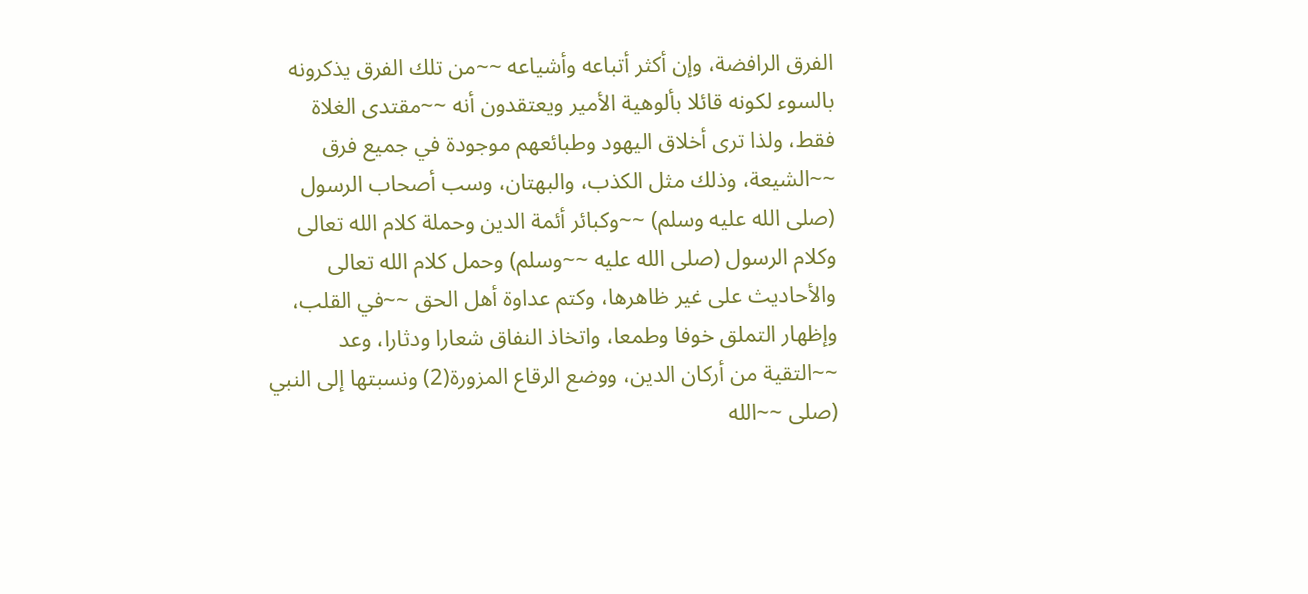الفرق الرافضة، وإن أكثر أتباعه وأشياعه ~~من تلك الفرق يذكرونه بالسوء لكونه قائلا بألوهية الأمير ويعتقدون أنه ~~مقتدى الغلاة فقط، ولذا ترى أخلاق اليهود وطبائعهم موجودة في جميع فرق ~~الشيعة، وذلك مثل الكذب، والبهتان، وسب أصحاب الرسول (صلى الله عليه وسلم) ~~وكبائر أئمة الدين وحملة كلام الله تعالى وكلام الرسول (صلى الله عليه ~~وسلم) وحمل كلام الله تعالى والأحاديث على غير ظاهرها، وكتم عداوة أهل الحق ~~في القلب، وإظهار التملق خوفا وطمعا، واتخاذ النفاق شعارا ودثارا، وعد ~~التقية من أركان الدين، ووضع الرقاع المزورة(2) ونسبتها إلى النبي (صلى ~~الله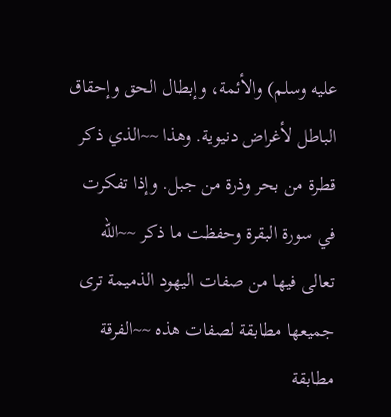عليه وسلم) والأئمة، وإبطال الحق وإحقاق الباطل لأغراض دنيوية. وهذا ~~الذي ذكر قطرة من بحر وذرة من جبل. وإذا تفكرت في سورة البقرة وحفظت ما ذكر ~~الله تعالى فيها من صفات اليهود الذميمة ترى جميعها مطابقة لصفات هذه ~~الفرقة مطابقة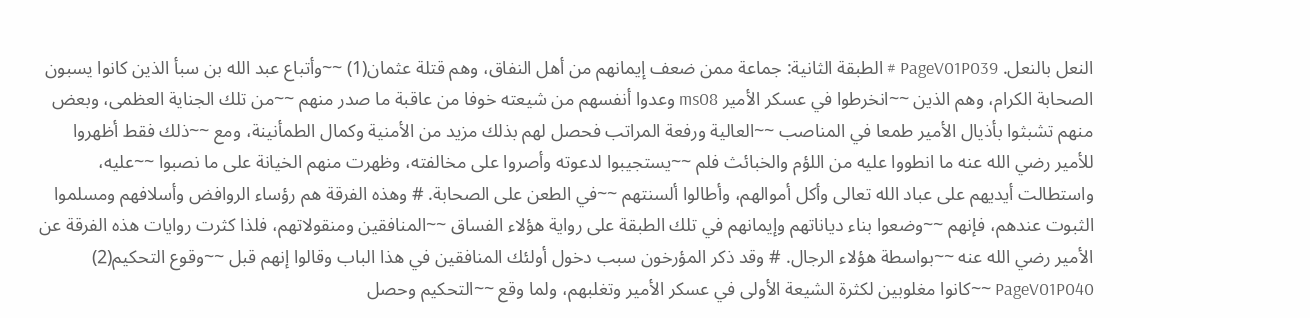النعل بالنعل. PageV01P039 # الطبقة الثانية: جماعة ممن ضعف إيمانهم من أهل النفاق، وهم قتلة عثمان(1) ~~وأتباع عبد الله بن سبأ الذين كانوا يسبون الصحابة الكرام، وهم الذين ~~انخرطوا في عسكر الأمير ms08 وعدوا أنفسهم من شيعته خوفا من عاقبة ما صدر منهم ~~من تلك الجناية العظمى، وبعض منهم تشبثوا بأذيال الأمير طمعا في المناصب ~~العالية ورفعة المراتب فحصل لهم بذلك مزيد من الأمنية وكمال الطمأنينة، ومع ~~ذلك فقط أظهروا للأمير رضي الله عنه ما انطووا عليه من اللؤم والخبائث فلم ~~يستجيبوا لدعوته وأصروا على مخالفته، وظهرت منهم الخيانة على ما نصبوا ~~عليه، واستطالت أيديهم على عباد الله تعالى وأكل أموالهم، وأطالوا ألسنتهم ~~في الطعن على الصحابة. # وهذه الفرقة هم رؤساء الروافض وأسلافهم ومسلموا الثبوت عندهم، فإنهم ~~وضعوا بناء دياناتهم وإيمانهم في تلك الطبقة على رواية هؤلاء الفساق ~~المنافقين ومنقولاتهم، فلذا كثرت روايات هذه الفرقة عن الأمير رضي الله عنه ~~بواسطة هؤلاء الرجال. # وقد ذكر المؤرخون سبب دخول أولئك المنافقين في هذا الباب وقالوا إنهم قبل ~~وقوع التحكيم(2) PageV01P040 ~~كانوا مغلوبين لكثرة الشيعة الأولى في عسكر الأمير وتغلبهم، ولما وقع ~~التحكيم وحصل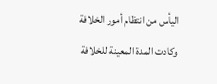اليأس من انتظام أمور الخلافة وكادت المدة المعينة للخلافة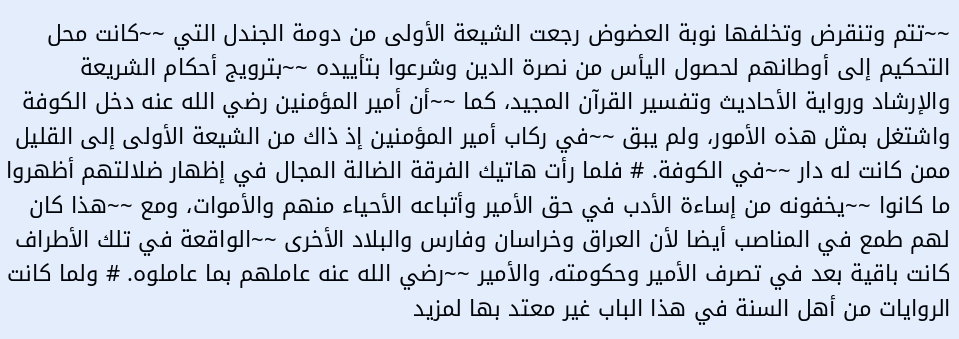~~تتم وتنقرض وتخلفها نوبة العضوض رجعت الشيعة الأولى من دومة الجندل التي ~~كانت محل التحكيم إلى أوطانهم لحصول اليأس من نصرة الدين وشرعوا بتأييده ~~بترويج أحكام الشريعة والإرشاد ورواية الأحاديث وتفسير القرآن المجيد، كما ~~أن أمير المؤمنين رضي الله عنه دخل الكوفة واشتغل بمثل هذه الأمور، ولم يبق ~~في ركاب أمير المؤمنين إذ ذاك من الشيعة الأولى إلى القليل ممن كانت له دار ~~في الكوفة. # فلما رأت هاتيك الفرقة الضالة المجال في إظهار ضلالتهم أظهروا ما كانوا ~~يخفونه من إساءة الأدب في حق الأمير وأتباعه الأحياء منهم والأموات، ومع ~~هذا كان لهم طمع في المناصب أيضا لأن العراق وخراسان وفارس والبلاد الأخرى ~~الواقعة في تلك الأطراف كانت باقية بعد في تصرف الأمير وحكومته، والأمير ~~رضي الله عنه عاملهم بما عاملوه. # ولما كانت الروايات من أهل السنة في هذا الباب غير معتد بها لمزيد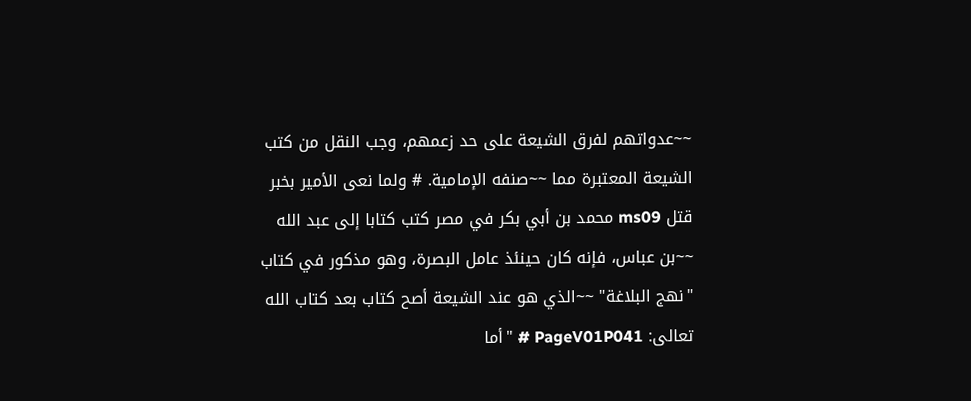~~عدواتهم لفرق الشيعة على حد زعمهم، وجب النقل من كتب الشيعة المعتبرة مما ~~صنفه الإمامية. # ولما نعى الأمير بخبر قتل ms09 محمد بن أبي بكر في مصر كتب كتابا إلى عبد الله ~~بن عباس، فإنه كان حينئذ عامل البصرة، وهو مذكور في كتاب "نهج البلاغة" ~~الذي هو عند الشيعة أصح كتاب بعد كتاب الله تعالى: PageV01P041 # "أما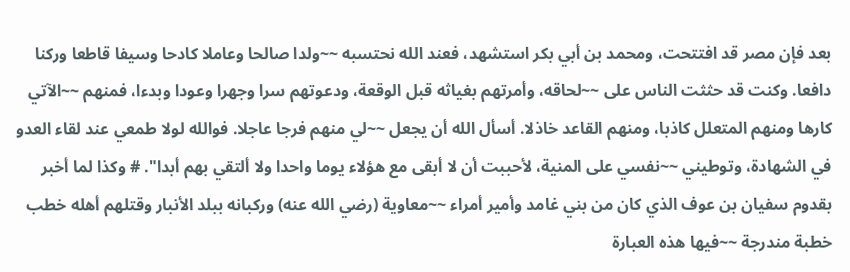بعد فإن مصر قد افتتحت، ومحمد بن أبي بكر استشهد، فعند الله نحتسبه ~~ولدا صالحا وعاملا كادحا وسيفا قاطعا وركنا دافعا. وكنت قد حثثت الناس على ~~لحاقه، وأمرتهم بغياثه قبل الوقعة، ودعوتهم سرا وجهرا وعودا وبدءا، فمنهم ~~الآتي كارها ومنهم المتعلل كاذبا، ومنهم القاعد خاذلا. أسأل الله أن يجعل ~~لي منهم فرجا عاجلا. فوالله لولا طمعي عند لقاء العدو في الشهادة، وتوطيني ~~نفسي على المنية، لأحببت أن لا أبقى مع هؤلاء يوما واحدا ولا ألتقي بهم أبدا". # وكذا لما أخبر بقدوم سفيان بن عوف الذي كان من بني غامد وأمير أمراء ~~معاوية (رضي الله عنه) وركبانه ببلد الأنبار وقتلهم أهله خطب خطبة مندرجة ~~فيها هذه العبارة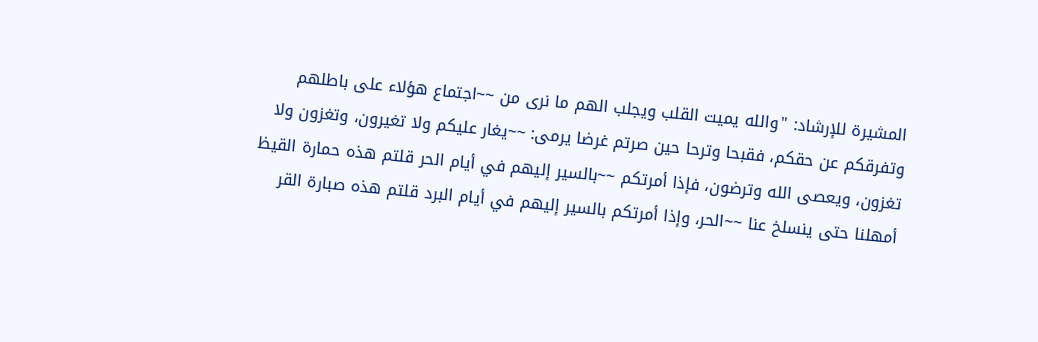المشيرة للإرشاد: "والله يميت القلب ويجلب الهم ما نرى من ~~اجتماع هؤلاء على باطلهم وتفرقكم عن حقكم، فقبحا وترحا حين صرتم غرضا يرمى: ~~يغار عليكم ولا تغيرون، وتغزون ولا تغزون، ويعصى الله وترضون، فإذا أمرتكم ~~بالسير إليهم في أيام الحر قلتم هذه حمارة القيظ أمهلنا حتى ينسلخ عنا ~~الحر، وإذا أمرتكم بالسير إليهم في أيام البرد قلتم هذه صبارة القر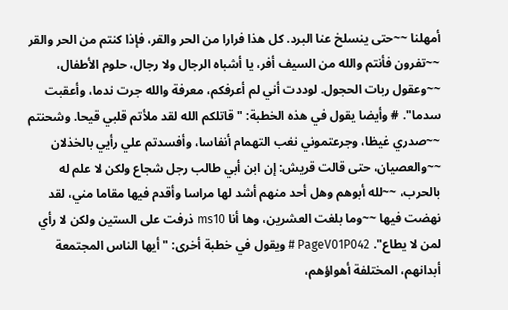أمهلنا ~~حتى ينسلخ عنا البرد. كل هذا فرارا من الحر والقر، فإذا كنتم من الحر والقر ~~تفرون فأنتم والله من السيف أفر، يا أشباه الرجال ولا رجال، حلوم الأطفال، ~~وعقول ربات الحجول. لوددت أني لم أعرفكم، معرفة والله جرت ندما، وأعقبت سدما". # وأيضا يقول في هذه الخطبة: "قاتلكم الله لقد ملأتم قلبي قيحا. وشحنتم ~~صدري غيظا، وجرعتموني نغب التهمام أنفاسا، وأفسدتم علي رأيي بالخذلان ~~والعصيان، حتى قالت قريش: إن ابن أبي طالب رجل شجاع ولكن لا علم له بالحرب، ~~لله أبوهم وهل أحد منهم أشد لها مراسا وأقدم فيها مقاما مني، لقد نهضت فيها ~~وما بلغت العشرين، وها أنا ms10 ذرفت على الستين ولكن لا رأي لمن لا يطاع". PageV01P042 # ويقول في خطبة أخرى: "أيها الناس المجتمعة أبدانهم، المختلفة أهواؤهم،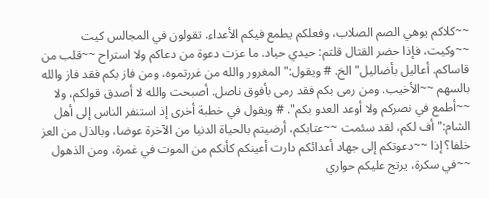~~كلاكم يوهي الصم الصلاب، وفعلكم يطمع فيكم الأعداء. تقولون في المجالس كيت ~~وكيت، فإذا حضر القتال قلتم: حيدي حياد. ما عزت دعوة من دعاكم ولا استراح ~~قلب من قاساكم. أعاليل بأضاليل" الخ. # ويقول:"المغرور والله من غررتموه، ومن فاز بكم فقد فاز والله بالسهم ~~الأخيب. ومن رمى بكم فقد رمى بأفوق ناصل. أصبحت والله لا أصدق قولكم، ولا ~~أطمع في نصركم ولا أوعد العدو بكم". # ويقول في خطبة أخرى إذ استنفر الناس إلى أهل الشام:" أف لكم، لقد سئمت ~~عتابكم، أرضيتم بالحياة الدنيا من الآخرة عوضا، وبالذل من العز خلفا؟ إذا ~~دعوتكم إلى جهاد أعدائكم دارت أعينكم كأنكم من الموت في غمرة، ومن الذهول ~~في سكرة، يرتج عليكم حواري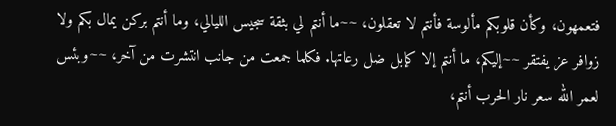فتعمهون، وكأن قلوبكم مألوسة فأنتم لا تعقلون، ~~ما أنتم لي بثقة سجيس الليالي، وما أنتم بركن يمال بكم ولا زوافر عز يفتقر ~~إليكم، ما أنتم إلا كإبل ضل رعاتها. فكلما جمعت من جانب انتشرت من آخر، ~~وبئس لعمر الله سعر نار الحرب أنتم،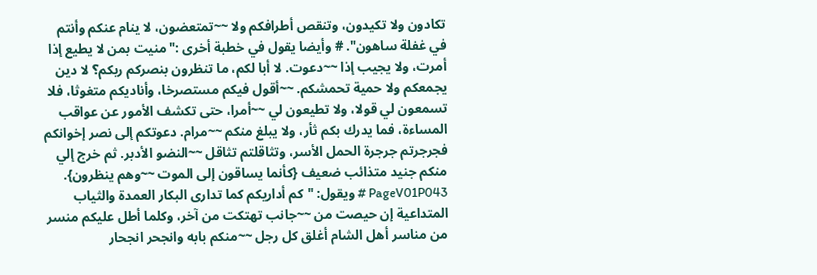تكادون ولا تكيدون، وتنقص أطرافكم ولا ~~تمتعضون، لا ينام عنكم وأنتم في غفلة ساهون". # وأيضا يقول في خطبة أخرى :"منيت بمن لا يطيع إذا أمرت، ولا يجيب إذا ~~دعوت. لا أبا لكم، ما تنظرون بنصركم ربكم؟ لا دين يجمعكم ولا حمية تحمشكم. ~~أقول فيكم مستصرخا، وأناديكم متغوثا، فلا تسمعون لي قولا، ولا تطيعون لي ~~أمرا، حتى تكشف الأمور عن عواقب المساءة، فما يدرك بكم ثأر، ولا يبلغ منكم ~~مرام. دعوتكم إلى نصر إخوانكم فجرجرتم جرجرة الحمل الأسر، وتثاقلتم تثاقل ~~النضو الأدبر. ثم خرج إلي منكم جنيد متذائب ضعيف {كأنما يساقون إلى الموت ~~وهم ينظرون}. PageV01P043 # ويقول: "كم أداريكم كما تدارى البكار العمدة والثياب المتداعية إن حيصت من ~~جانب تهتكت من آخر، وكلما أطل عليكم منسر من مناسر أهل الشام أغلق كل رجل ~~منكم بابه وانجحر انجحار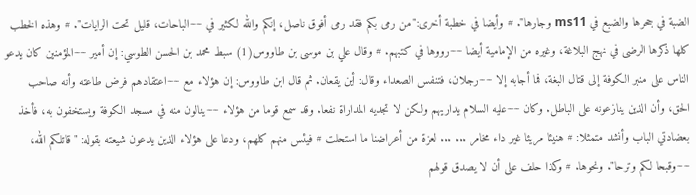الضبة في جحرها والضبع في ms11 وجارها". # وأيضا في خطبة أخرى:"من رمى بكم فقد رمى أفوق ناصل، إنكم والله لكثير في ~~الباحات، قليل تحت الرايات". # وهذه الخطب كلها ذكرها الرضى في نهج البلاغة، وغيره من الإمامية أيضا ~~رووها في كتبهم. # وقال علي بن موسى بن طاووس(1) سبط محمد بن الحسن الطوسي: إن أمير ~~المؤمنين كان يدعو الناس على منبر الكوفة إلى قتال البغة، فما أجابه إلا ~~رجلان، فتنفس الصعداء وقال: أين يقعان. ثم قال ابن طاووس: إن هؤلاء مع ~~اعتقادهم فرض طاعته وأنه صاحب الحق، وأن الذين ينازعونه على الباطل. وكان ~~عليه السلام يداريهم ولكن لا تجديه المداراة نفعا. وقد سمع قوما من هؤلاء ~~ينالون منه في مسجد الكوفة ويستخفون به، فأخذ بعضادتي الباب وأنشد متمثلا: # هنيئا مريئا غير داء مخامر ... ... لعزة من أعراضنا ما استحلت # فيئس منهم كلهم، ودعا على هؤلاء الذين يدعون شيعته بقوله: "قاتلكم الله، ~~وقبحا لكم وترحا". ونحوها. # وكذا حلف على أن لا يصدق قولهم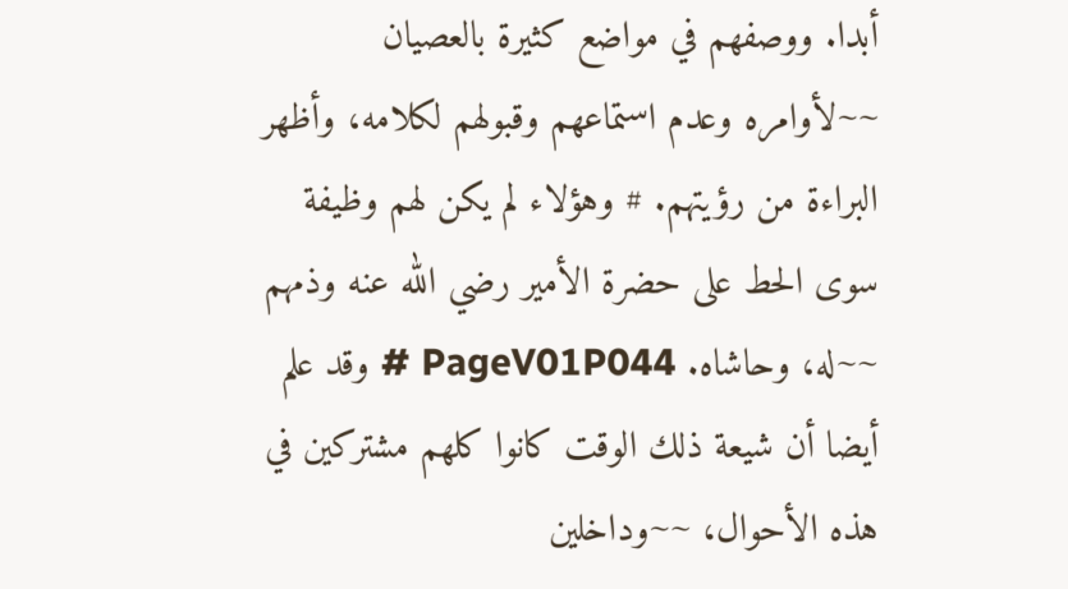أبدا. ووصفهم في مواضع كثيرة بالعصيان ~~لأوامره وعدم استماعهم وقبولهم لكلامه، وأظهر البراءة من رؤيتهم. # وهؤلاء لم يكن لهم وظيفة سوى الحط على حضرة الأمير رضي الله عنه وذمهم ~~له، وحاشاه. PageV01P044 # وقد علم أيضا أن شيعة ذلك الوقت كانوا كلهم مشتركين في هذه الأحوال، ~~وداخلين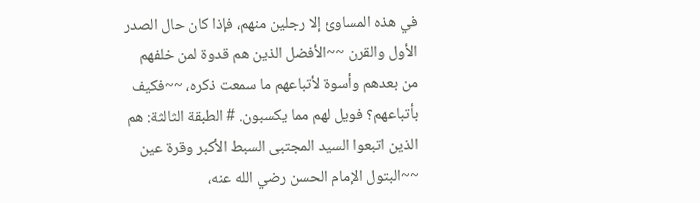في هذه المساوئ إلا رجلين منهم، فإذا كان حال الصدر الأول والقرن ~~الأفضل الذين هم قدوة لمن خلفهم من بعدهم وأسوة لأتباعهم ما سمعت ذكره، ~~فكيف بأتباعهم؟ فويل لهم مما يكسبون. # الطبقة الثالثة: هم الذين اتبعوا السيد المجتبى السبط الأكبر وقرة عين ~~البتول الإمام الحسن رضي الله عنه،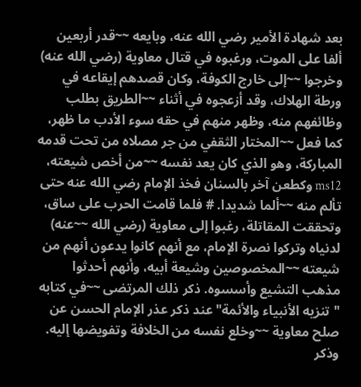بعد شهادة الأمير رضي الله عنه، وبايعه ~~قدر أربعين ألفا على الموت، ورغبوه في قتال معاوية (رضي الله عنه) وخرجوا ~~إلى خارج الكوفة، وكان قصدهم إيقاعه في ورطة الهلاك، وقد أزعجوه في أثناء ~~الطريق بطلب وظائفهم منه، وظهر منهم في حقه سوء الأدب ما ظهر، كما فعل ~~المختار الثقفي من جر مصلاه من تحت قدمه المباركة، وهو الذي كان يعد نفسه ~~من أخص شيعته، ms12 وكطعن آخر بالسنان فخذ الإمام رضي الله عنه حتى تألم منه ~~ألما شديدا. # فلما قامت الحرب على ساق، وتحققت المقاتلة، رغبوا إلى معاوية (رضي الله ~~عنه) لدنياه وتركوا نصرة الإمام، مع أنهم كانوا يدعون أنهم من شيعته ~~المخصوصين وشيعة أبيه، وأنهم أحدثوا مذهب التشيع وأسسوه. ذكر ذلك المرتضى ~~في كتابه "تنزيه الأنبياء والأئمة" عند ذكر عذر الإمام الحسن عن صلح معاوية ~~وخلع نفسه من الخلافة وتفويضها إليه. وذكر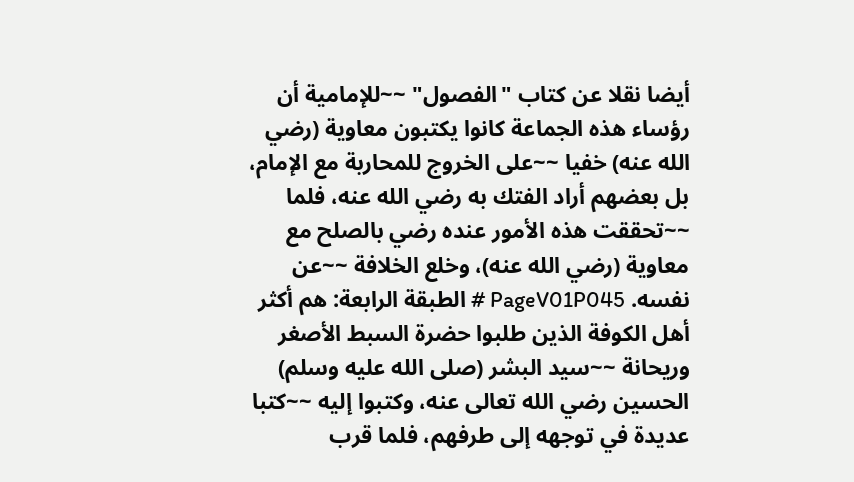أيضا نقلا عن كتاب "الفصول" ~~للإمامية أن رؤساء هذه الجماعة كانوا يكتبون معاوية (رضي الله عنه) خفيا ~~على الخروج للمحاربة مع الإمام، بل بعضهم أراد الفتك به رضي الله عنه، فلما ~~تحققت هذه الأمور عنده رضي بالصلح مع معاوية (رضي الله عنه)، وخلع الخلافة ~~عن نفسه. PageV01P045 # الطبقة الرابعة: هم أكثر أهل الكوفة الذين طلبوا حضرة السبط الأصغر وريحانة ~~سيد البشر (صلى الله عليه وسلم) الحسين رضي الله تعالى عنه، وكتبوا إليه ~~كتبا عديدة في توجهه إلى طرفهم، فلما قرب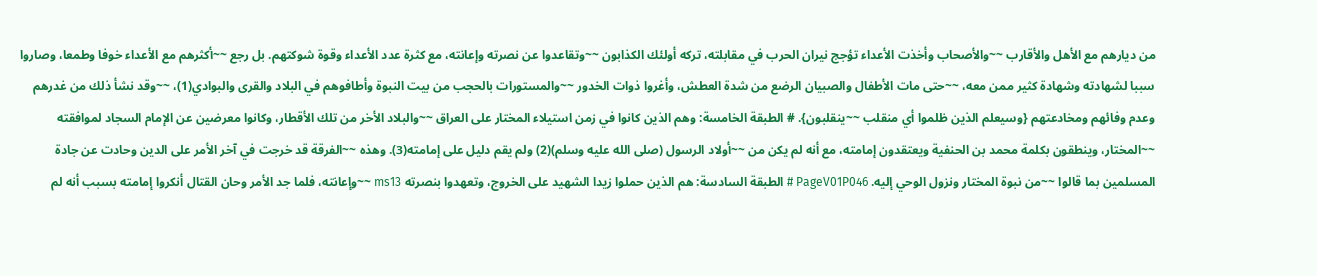من ديارهم مع الأهل والأقارب ~~والأصحاب وأخذت الأعداء تؤجج نيران الحرب في مقابلته، تركه أولئك الكذابون ~~وتقاعدوا عن نصرته وإعانته، مع كثرة عدد الأعداء وقوة شوكتهم. بل رجع ~~أكثرهم مع الأعداء خوفا وطمعا، وصاروا سببا لشهادته وشهادة كثير ممن معه، ~~حتى مات الأطفال والصبيان الرضع من شدة العطش، وأغروا ذوات الخدور ~~والمستورات بالحجب من بيت النبوة وأطافوهم في البلاد والقرى والبوادي(1)، ~~وقد نشأ ذلك من غدرهم وعدم وفائهم ومخادعتهم {وسيعلم الذين ظلموا أي منقلب ~~ينقلبون}. # الطبقة الخامسة: وهم الذين كانوا في زمن استيلاء المختار على العراق ~~والبلاد الأخر من تلك الأقطار، وكانوا معرضين عن الإمام السجاد لموافقته ~~المختار، وينطقون بكلمة محمد بن الحنفية ويعتقدون إمامته، مع أنه لم يكن من ~~أولاد الرسول (صلى الله عليه وسلم)(2) ولم يقم دليل على إمامته(3). وهذه ~~الفرقة قد خرجت في آخر الأمر على الدين وحادت عن جادة المسلمين بما قالوا ~~من نبوة المختار ونزول الوحي إليه. PageV01P046 # الطبقة السادسة: هم الذين حملوا زيدا الشهيد على الخروج، وتعهدوا بنصرته ms13 ~~وإعانته، فلما جد الأمر وحان القتال أنكروا إمامته بسبب أنه لم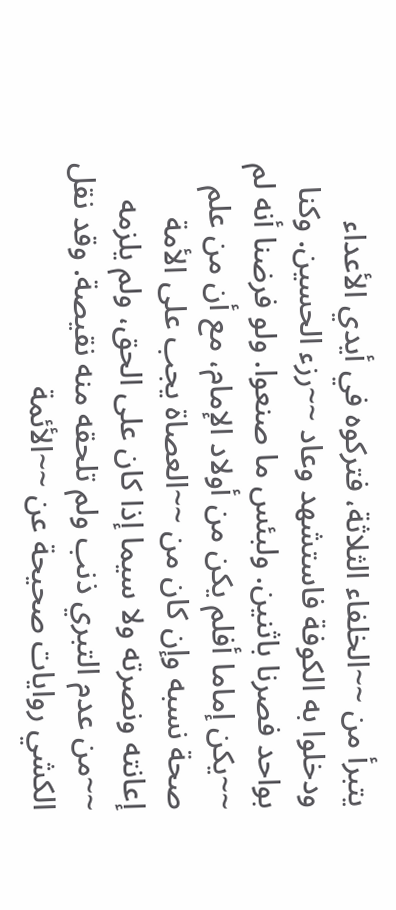يتبرأ من ~~الخلفاء الثلاثة، فتركوه في أيدي الأعداء ودخلوا به الكوفة فاستشهد وعاد ~~رزء الحسين. وكنا بواحد فصرنا باثنين. ولبئس ما صنعوا. ولو فرضنا أنه لم ~~يكن إماما أفلم يكن من أولاد الإمام، مع أن من علم صحة نسبه وإن كان من ~~العصاة يجب على الأمة إعانته ونصرته ولا سيما إذا كان على الحق، ولم يلزمه ~~من عدم التبري ذنب ولم تلحقه منه نقيصة. وقد نقل الكشي روايات صحيحة عن ~~الأئمة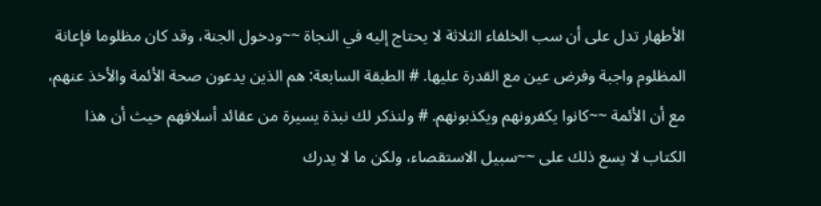الأطهار تدل على أن سب الخلفاء الثلاثة لا يحتاج إليه في النجاة ~~ودخول الجنة، وقد كان مظلوما فإعانة المظلوم واجبة وفرض عين مع القدرة عليها. # الطبقة السابعة: هم الذين يدعون صحة الأئمة والأخذ عنهم، مع أن الأئمة ~~كانوا يكفرونهم ويكذبونهم. # ولنذكر لك نبذة يسيرة من عقائد أسلافهم حيث أن هذا الكتاب لا يسع ذلك على ~~سبيل الاستقصاء، ولكن ما لا يدرك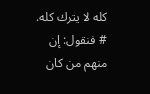كله لا يترك كله. # فنقول: إن منهم من كان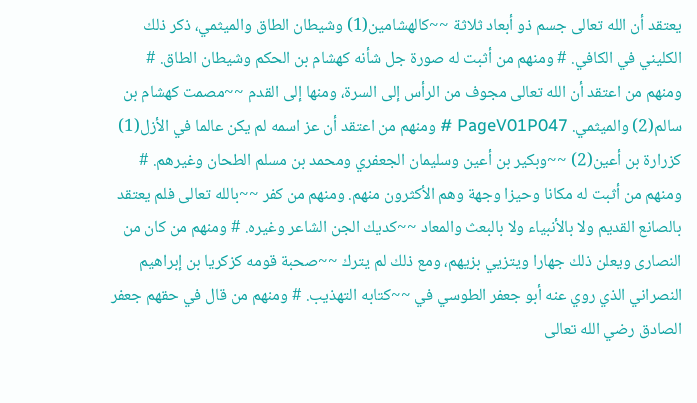يعتقد أن الله تعالى جسم ذو أبعاد ثلاثة ~~كالهشامين(1) وشيطان الطاق والميثمي، ذكر ذلك الكليني في الكافي. # ومنهم من أثبت له صورة جل شأنه كهشام بن الحكم وشيطان الطاق. # ومنهم من اعتقد أن الله تعالى مجوف من الرأس إلى السرة، ومنها إلى القدم ~~مصمت كهشام بن سالم(2) والميثمي. PageV01P047 # ومنهم من اعتقد أن عز اسمه لم يكن عالما في الأزل(1) كزرارة بن أعين(2) ~~وبكير بن أعين وسليمان الجعفري ومحمد بن مسلم الطحان وغيرهم. # ومنهم من أثبت له مكانا وحيزا وجهة وهم الأكثرون منهم. ومنهم من كفر ~~بالله تعالى فلم يعتقد بالصانع القديم ولا بالأنبياء ولا بالبعث والمعاد ~~كديك الجن الشاعر وغيره. # ومنهم من كان من النصارى ويعلن ذلك جهارا ويتزيي بزيهم، ومع ذلك لم يترك ~~صحبة قومه كزكريا بن إبراهيم النصراني الذي روي عنه أبو جعفر الطوسي في ~~كتابه التهذيب. # ومنهم من قال في حقهم جعفر الصادق رضي الله تعالى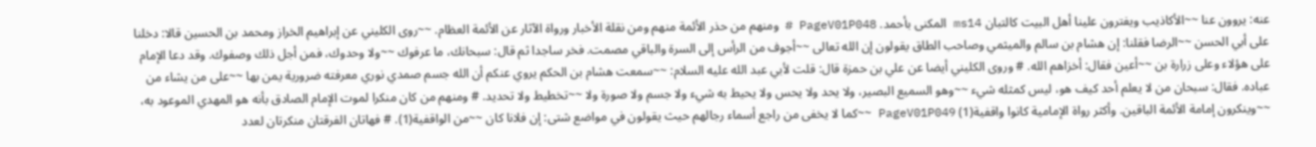عنه: يروون عنا ~~الأكاذيب ويفترون علينا أهل البيت كالتبان ms14 المكنى بأحمد. PageV01P048 # ومنهم من حذر الأئمة منهم ومن نقلة الأخبار ورواة الآثار عن الأئمة العظام. ~~روى الكليني عن إبراهيم الخراز ومحمد بن الحسين قالا: دخلنا على أبي الحسن ~~الرضا فقلنا: إن هشام بن سالم والميثمي وصاحب الطاق يقولون إن الله تعالى ~~أجوف من الرأس إلى السرة والباقي مصمت. فخر ساجدا ثم قال: سبحانك، ما عرفوك ~~ولا وحدوك، فمن أجل ذلك وصفوك. وقد دعا الإمام على هؤلاء وعلى زرارة بن ~~أعين فقال: أخزاهم الله. # وروى الكليني أيضا عن علي بن حمزة قال: قلت لأبي عبد الله عليه السلام: ~~سمعت هشام بن الحكم يروي عنكم أن الله جسم صمدي نوري معرفته ضرورية يمن بها ~~على من يشاء من عباده. فقال: سبحان من لا يعلم أحد كيف هو، ليس كمثله شيء ~~وهو السميع البصير، ولا يحد ولا يحس ولا يحيط به شيء ولا جسم ولا صورة ولا ~~تخطيط ولا تحديد. # ومنهم من كان منكرا لموت الإمام الصادق بأنه هو المهدي الموعود به، ~~وينكرون إمامة الأئمة الباقين. وأكثر رواة الإمامية كانوا واقفية(1) PageV01P049 ~~كما لا يخفى من راجع أسماء رجالهم حيث يقولون في مواضع شتى: إن فلانا كان ~~من الواقفية(1). # فهاتان الفرقتان منكرتان لعدد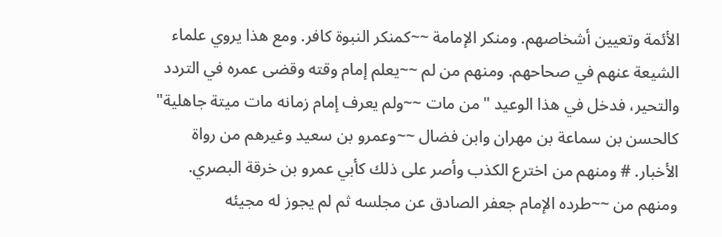الأئمة وتعيين أشخاصهم. ومنكر الإمامة ~~كمنكر النبوة كافر. ومع هذا يروي علماء الشيعة عنهم في صحاحهم. ومنهم من لم ~~يعلم إمام وقته وقضى عمره في التردد والتحير، فدخل في هذا الوعيد "من مات ~~ولم يعرف إمام زمانه مات ميتة جاهلية" كالحسن بن سماعة بن مهران وابن فضال ~~وعمرو بن سعيد وغيرهم من رواة الأخبار. # ومنهم من اخترع الكذب وأصر على ذلك كأبي عمرو بن خرقة البصري. ومنهم من ~~طرده الإمام جعفر الصادق عن مجلسه ثم لم يجوز له مجيئه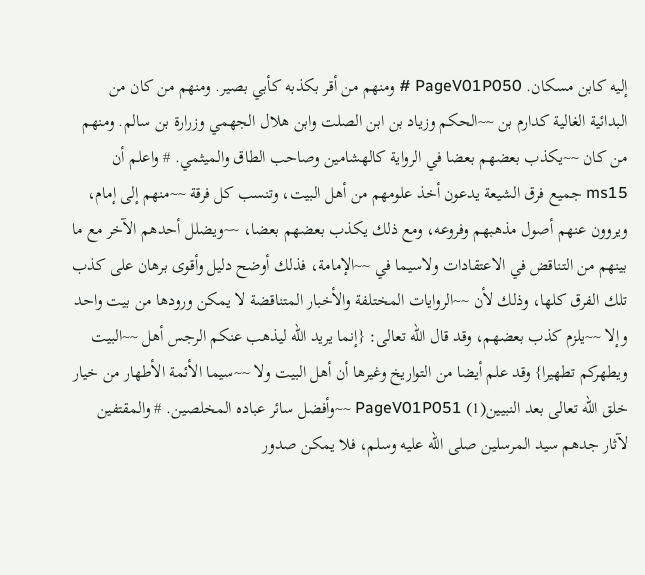إليه كابن مسكان. PageV01P050 # ومنهم من أقر بكذبه كأبي بصير. ومنهم من كان من البدائية الغالية كدارم بن ~~الحكم وزياد بن ابن الصلت وابن هلال الجهمي وزرارة بن سالم. ومنهم من كان ~~يكذب بعضهم بعضا في الرواية كالهشامين وصاحب الطاق والميثمي. # واعلم أن ms15 جميع فرق الشيعة يدعون أخذ علومهم من أهل البيت، وتنسب كل فرقة ~~منهم إلى إمام، ويروون عنهم أصول مذهبهم وفروعه، ومع ذلك يكذب بعضهم بعضا، ~~ويضلل أحدهم الآخر مع ما بينهم من التناقض في الاعتقادات ولاسيما في ~~الإمامة، فذلك أوضح دليل وأقوى برهان على كذب تلك الفرق كلها، وذلك لأن ~~الروايات المختلفة والأخبار المتناقضة لا يمكن ورودها من بيت واحد وإلا ~~يلزم كذب بعضهم، وقد قال الله تعالى: {إنما يريد الله ليذهب عنكم الرجس أهل ~~البيت ويطهركم تطهيرا} وقد علم أيضا من التواريخ وغيرها أن أهل البيت ولا ~~سيما الأئمة الأطهار من خيار خلق الله تعالى بعد النبيين(1) PageV01P051 ~~وأفضل سائر عباده المخلصين. # والمقتفين لآثار جدهم سيد المرسلين صلى الله عليه وسلم، فلا يمكن صدور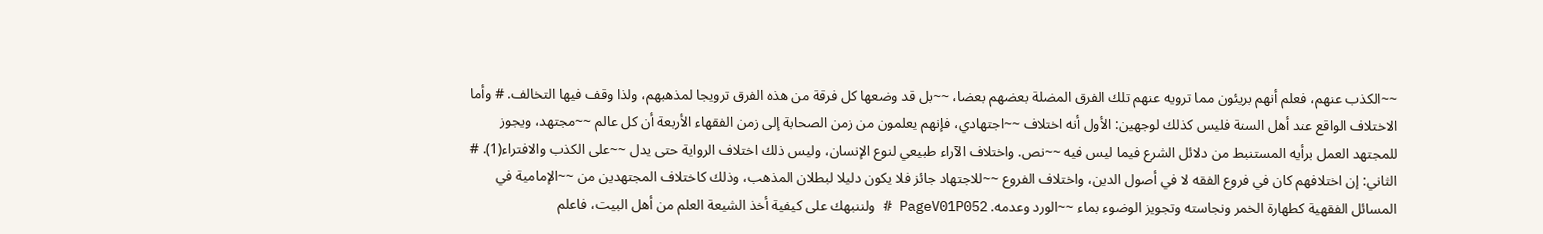~~الكذب عنهم، فعلم أنهم بريئون مما ترويه عنهم تلك الفرق المضلة بعضهم بعضا، ~~بل قد وضعها كل فرقة من هذه الفرق ترويجا لمذهبهم، ولذا وقف فيها التخالف. # وأما الاختلاف الواقع عند أهل السنة فليس كذلك لوجهين: الأول أنه اختلاف ~~اجتهادي، فإنهم يعلمون من زمن الصحابة إلى زمن الفقهاء الأربعة أن كل عالم ~~مجتهد، ويجوز للمجتهد العمل برأيه المستنبط من دلائل الشرع فيما ليس فيه ~~نص. واختلاف الآراء طبيعي لنوع الإنسان، وليس ذلك اختلاف الرواية حتى يدل ~~على الكذب والافتراء(1). # الثاني: إن اختلافهم كان في فروع الفقه لا في أصول الدين، واختلاف الفروع ~~للاجتهاد جائز فلا يكون دليلا لبطلان المذهب، وذلك كاختلاف المجتهدين من ~~الإمامية في المسائل الفقهية كطهارة الخمر ونجاسته وتجويز الوضوء بماء ~~الورد وعدمه. PageV01P052 # ولننبهك على كيفية أخذ الشيعة العلم من أهل البيت، فاعلم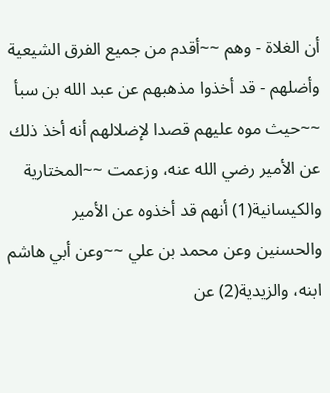أن الغلاة - وهم ~~أقدم من جميع الفرق الشيعية وأضلهم - قد أخذوا مذهبهم عن عبد الله بن سبأ ~~حيث موه عليهم قصدا لإضلالهم أنه أخذ ذلك عن الأمير رضي الله عنه، وزعمت ~~المختارية والكيسانية(1) أنهم قد أخذوه عن الأمير والحسنين وعن محمد بن علي ~~وعن أبي هاشم ابنه، والزيدية(2) عن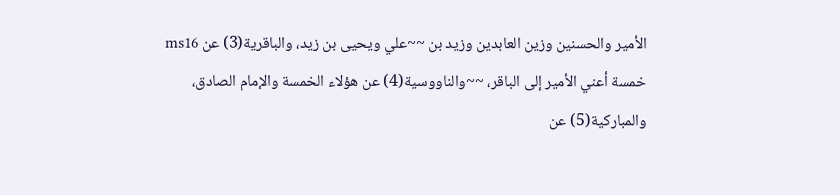الأمير والحسنين وزين العابدين وزيد بن ~~علي ويحيى بن زيد، والباقرية(3) عن ms16 خمسة أعني الأمير إلى الباقر، ~~والناووسية(4) عن هؤلاء الخمسة والإمام الصادق، والمباركية(5) عن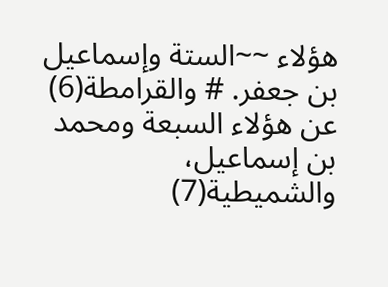هؤلاء ~~الستة وإسماعيل بن جعفر. # والقرامطة(6) عن هؤلاء السبعة ومحمد بن إسماعيل، والشميطية(7)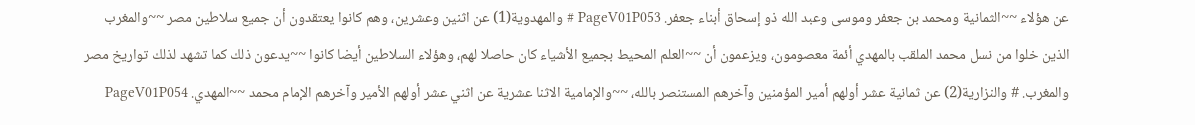عن هؤلاء ~~الثمانية ومحمد بن جعفر وموسى وعبد الله ذو إسحاق أبناء جعفر. PageV01P053 # والمهدوية(1) عن اثنين وعشرين، وهم كانوا يعتقدون أن جميع سلاطين مصر ~~والمغرب الذين خلوا من نسل محمد الملقب بالمهدي أئمة معصومون، ويزعمون أن ~~العلم المحيط بجميع الأشياء كان حاصلا لهم، وهؤلاء السلاطين أيضا كانوا ~~يدعون ذلك كما تشهد لذلك تواريخ مصر والمغرب. # والنزارية(2) عن ثمانية عشر أولهم أمير المؤمنين وآخرهم المستنصر بالله، ~~والإمامية الاثنا عشرية عن اثني عشر أولهم الأمير وآخرهم الإمام محمد ~~المهدي. PageV01P054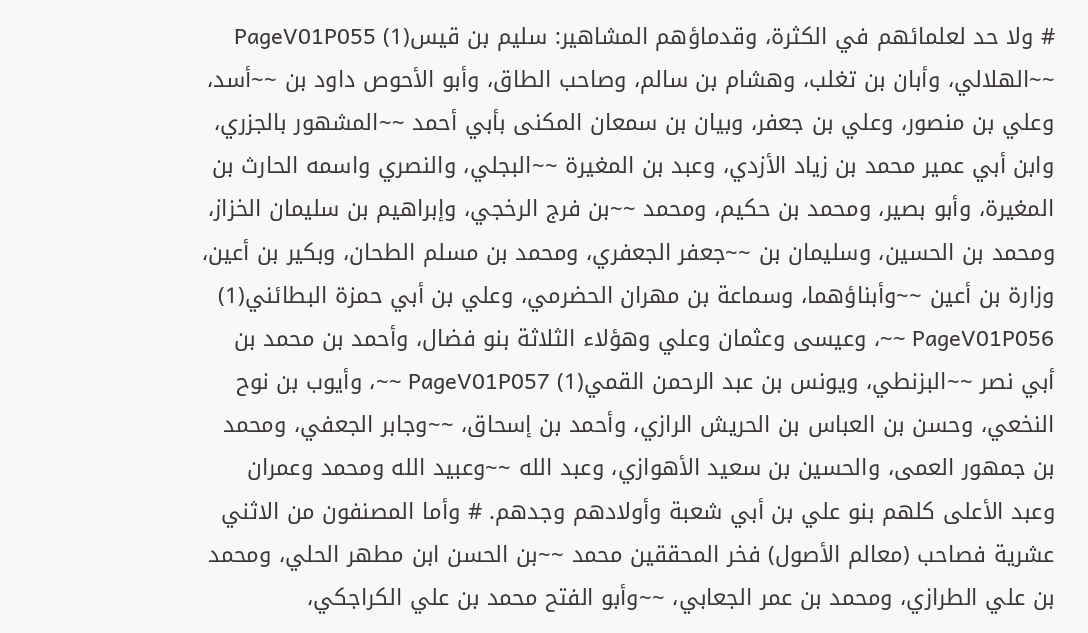# ولا حد لعلمائهم في الكثرة، وقدماؤهم المشاهير: سليم بن قيس(1) PageV01P055 ~~الهلالي، وأبان بن تغلب، وهشام بن سالم، وصاحب الطاق، وأبو الأحوص داود بن ~~أسد، وعلي بن منصور، وعلي بن جعفر، وبيان بن سمعان المكنى بأبي أحمد ~~المشهور بالجزري، وابن أبي عمير محمد بن زياد الأزدي، وعبد بن المغيرة ~~البجلي، والنصري واسمه الحارث بن المغيرة، وأبو بصير، ومحمد بن حكيم، ومحمد ~~بن فرج الرخجي، وإبراهيم بن سليمان الخزاز، ومحمد بن الحسين، وسليمان بن ~~جعفر الجعفري، ومحمد بن مسلم الطحان، وبكير بن أعين، وزارة بن أعين ~~وأبناؤهما، وسماعة بن مهران الحضرمي، وعلي بن أبي حمزة البطائني(1) PageV01P056 ~~، وعيسى وعثمان وعلي وهؤلاء الثلاثة بنو فضال، وأحمد بن محمد بن أبي نصر ~~البزنطي، ويونس بن عبد الرحمن القمي(1) PageV01P057 ~~، وأيوب بن نوح النخعي، وحسن بن العباس بن الحريش الرازي، وأحمد بن إسحاق، ~~وجابر الجعفي، ومحمد بن جمهور العمى، والحسين بن سعيد الأهوازي، وعبد الله ~~وعبيد الله ومحمد وعمران وعبد الأعلى كلهم بنو علي بن أبي شعبة وأولادهم وجدهم. # وأما المصنفون من الاثني عشرية فصاحب (معالم الأصول) فخر المحققين محمد ~~بن الحسن ابن مطهر الحلي، ومحمد بن علي الطرازي، ومحمد بن عمر الجعابي، ~~وأبو الفتح محمد بن علي الكراجكي،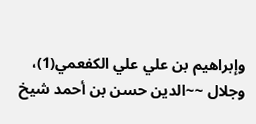وإبراهيم بن علي علي الكفعمي(1)، وجلال ~~الدين حسن بن أحمد شيخ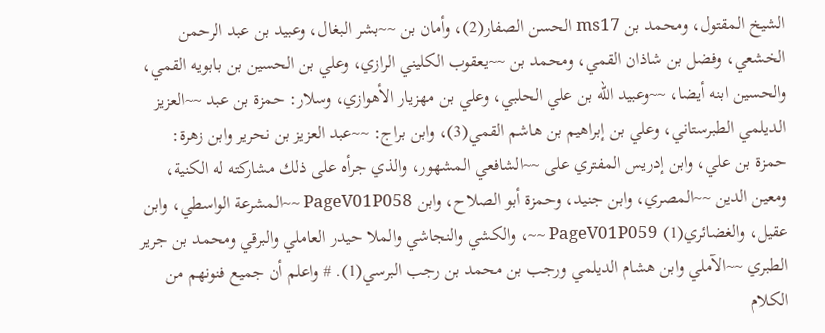الشيخ المقتول، ومحمد بن ms17 الحسن الصفار(2)، وأمان بن ~~بشر البغال، وعبيد بن عبد الرحمن الخشعي، وفضل بن شاذان القمي، ومحمد بن ~~يعقوب الكليني الرازي، وعلي بن الحسين بن بابويه القمي، والحسين ابنه أيضا، ~~وعبيد الله بن علي الحلبي، وعلي بن مهزيار الأهوازي، وسلار: حمزة بن عبد ~~العزيز الديلمي الطبرستاني، وعلي بن إبراهيم بن هاشم القمي(3)، وابن براج: ~~عبد العزيز بن نحرير وابن زهرة: حمزة بن علي، وابن إدريس المفتري على ~~الشافعي المشهور، والذي جرأه على ذلك مشاركته له الكنية، ومعين الدين ~~المصري، وابن جنيد، وحمزة أبو الصلاح، وابن PageV01P058 ~~المشرعة الواسطي، وابن عقيل، والغضائري(1) PageV01P059 ~~، والكشي والنجاشي والملا حيدر العاملي والبرقي ومحمد بن جرير الطبري ~~الآملي وابن هشام الديلمي ورجب بن محمد بن رجب البرسي(1). # واعلم أن جميع فنونهم من الكلام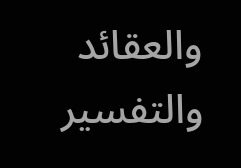والعقائد والتفسير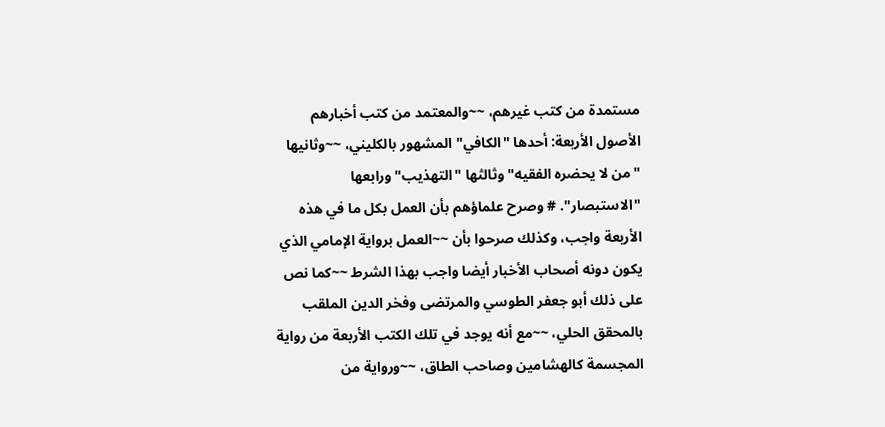مستمدة من كتب غيرهم، ~~والمعتمد من كتب أخبارهم الأصول الأربعة: أحدها "الكافي" المشهور بالكليني، ~~وثانيها "من لا يحضره الفقيه" وثالثها "التهذيب" ورابعها "الاستبصار". # وصرح علماؤهم بأن العمل بكل ما في هذه الأربعة واجب، وكذلك صرحوا بأن ~~العمل برواية الإمامي الذي يكون دونه أصحاب الأخبار أيضا واجب بهذا الشرط ~~كما نص على ذلك أبو جعفر الطوسي والمرتضى وفخر الدين الملقب بالمحقق الحلي، ~~مع أنه يوجد في تلك الكتب الأربعة من رواية المجسمة كالهشامين وصاحب الطاق، ~~ورواية من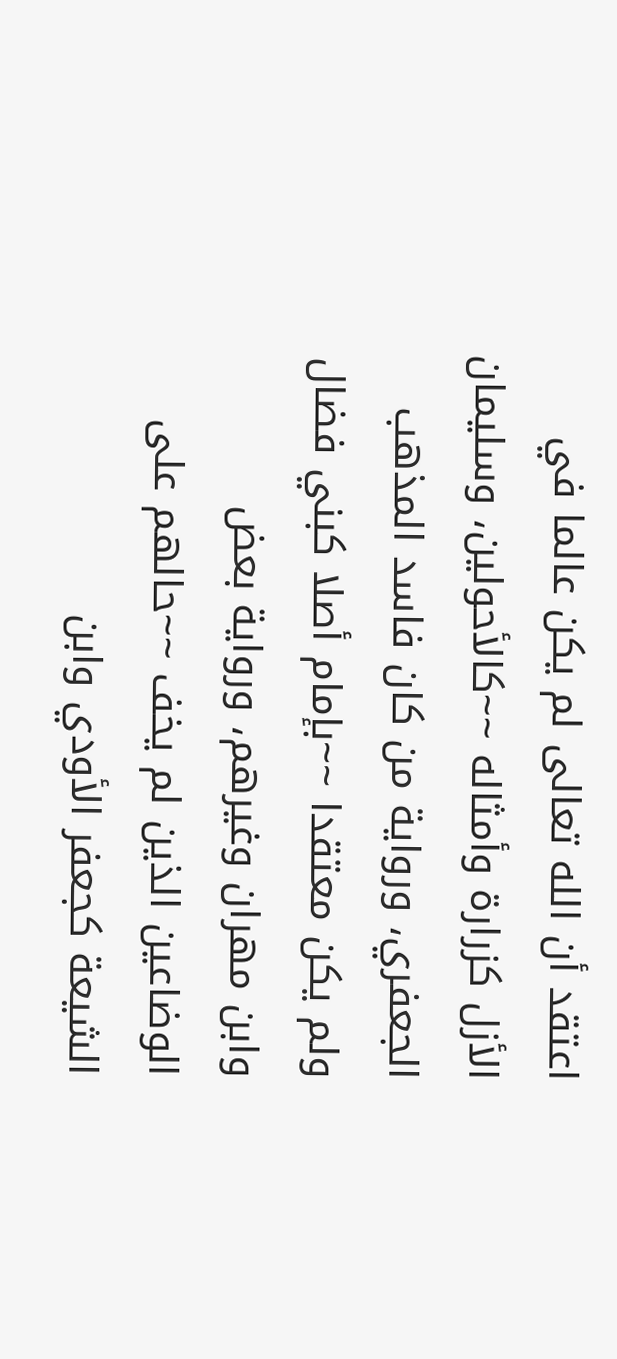اعتقد أن الله تعالى لم يكن عالما في الأزل كزرارة وأمثاله ~~كالأحولين، وسليمان الجعفري، ورواية من كان فاسد المذهب ولم يكن معتقدا ~~بإمام أصلا كبني فضال وابن مهران وغيرهم، ورواية بعض الوضاعين الذين لم يخف ~~حالهم على الشيعة كجعفر الأودي وابن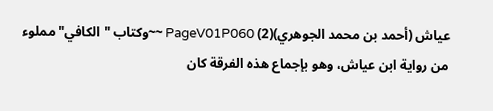عياش (أحمد بن محمد الجوهري)(2) PageV01P060 ~~وكتاب "الكافي" مملوء من رواية ابن عياش، وهو بإجماع هذه الفرقة كان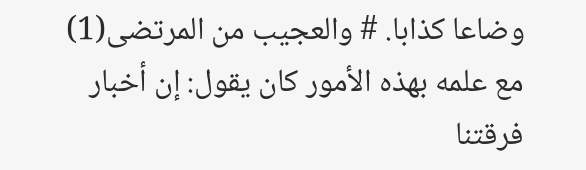وضاعا كذابا. # والعجيب من المرتضى(1) مع علمه بهذه الأمور كان يقول: إن أخبار فرقتنا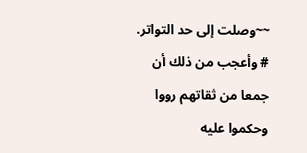~~وصلت إلى حد التواتر. # وأعجب من ذلك أن جمعا من ثقاتهم رووا وحكموا عليه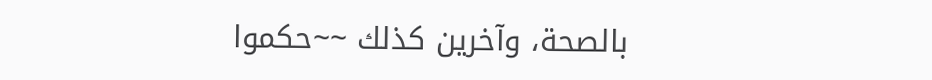بالصحة، وآخرين كذلك ~~حكموا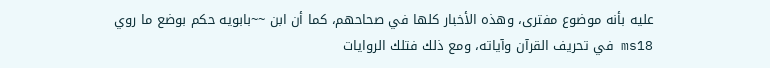عليه بأنه موضوع مفترى، وهذه الأخبار كلها في صحاحهم، كما أن ابن ~~بابويه حكم بوضع ما روي ms18 في تحريف القرآن وآياته، ومع ذلك فتلك الروايات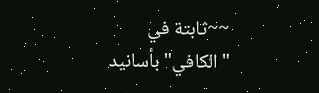~~ثابتة في "الكافي" بأسانيد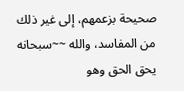صحيحة بزعمهم، إلى غير ذلك من المفاسد، والله ~~سبحانه يحق الحق وهو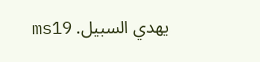يهدي السبيل. ms19